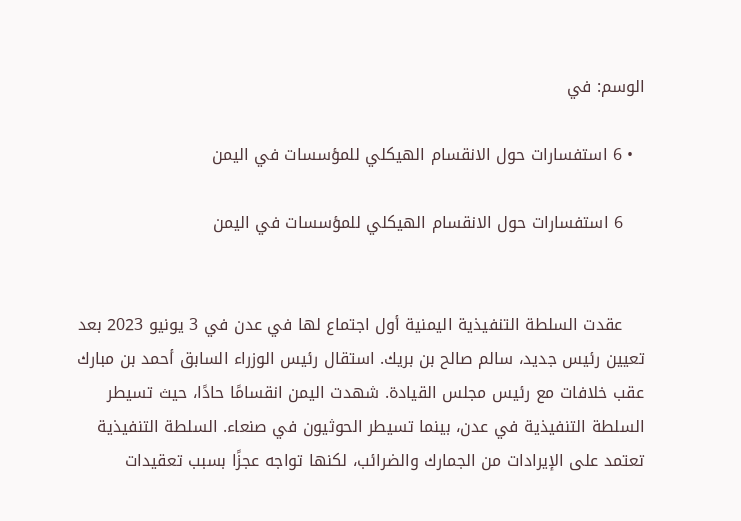الوسم: في

  • 6 استفسارات حول الانقسام الهيكلي للمؤسسات في اليمن

    6 استفسارات حول الانقسام الهيكلي للمؤسسات في اليمن


    عقدت السلطة التنفيذية اليمنية أول اجتماع لها في عدن في 3 يونيو 2023 بعد تعيين رئيس جديد، سالم صالح بن بريك. استقال رئيس الوزراء السابق أحمد بن مبارك عقب خلافات مع رئيس مجلس القيادة. شهدت اليمن انقسامًا حادًا، حيث تسيطر السلطة التنفيذية في عدن، بينما تسيطر الحوثيون في صنعاء. السلطة التنفيذية تعتمد على الإيرادات من الجمارك والضرائب، لكنها تواجه عجزًا بسبب تعقيدات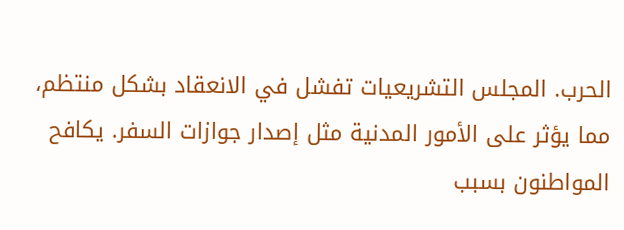الحرب. المجلس التشريعيات تفشل في الانعقاد بشكل منتظم، مما يؤثر على الأمور المدنية مثل إصدار جوازات السفر. يكافح المواطنون بسبب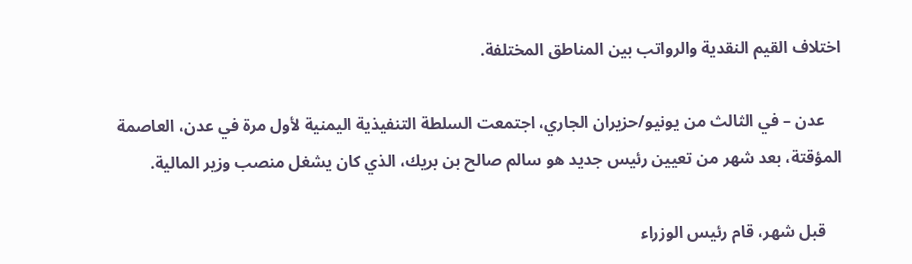اختلاف القيم النقدية والرواتب بين المناطق المختلفة.

    عدن – في الثالث من يونيو/حزيران الجاري، اجتمعت السلطة التنفيذية اليمنية لأول مرة في عدن، العاصمة المؤقتة، بعد شهر من تعيين رئيس جديد هو سالم صالح بن بريك، الذي كان يشغل منصب وزير المالية.

    قبل شهر، قام رئيس الوزراء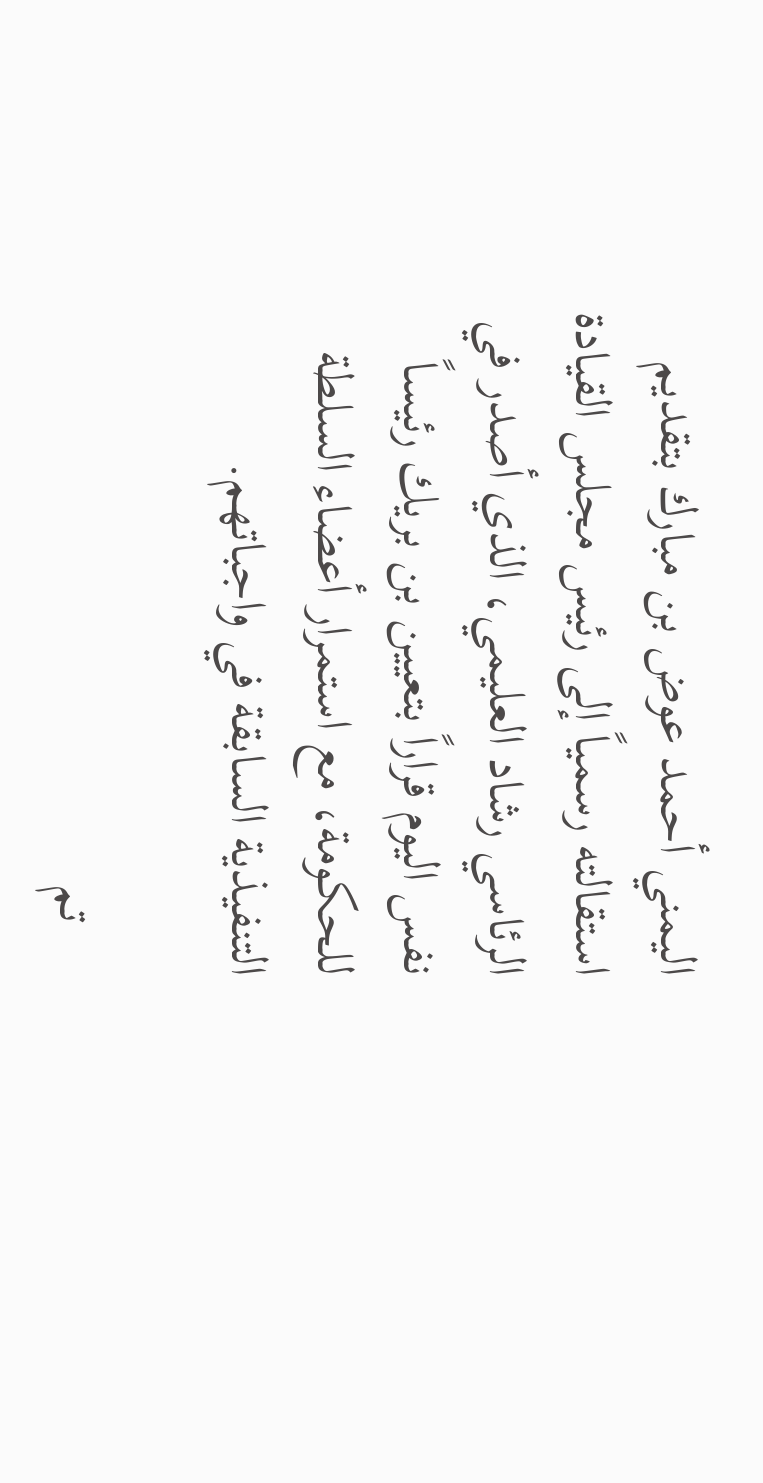اليمني أحمد عوض بن مبارك بتقديم استقالته رسمياً إلى رئيس مجلس القيادة الرئاسي رشاد العليمي، الذي أصدر في نفس اليوم قراراً بتعيين بن بريك رئيساً للحكومة، مع استمرار أعضاء السلطة التنفيذية السابقة في واجباتهم.

    تم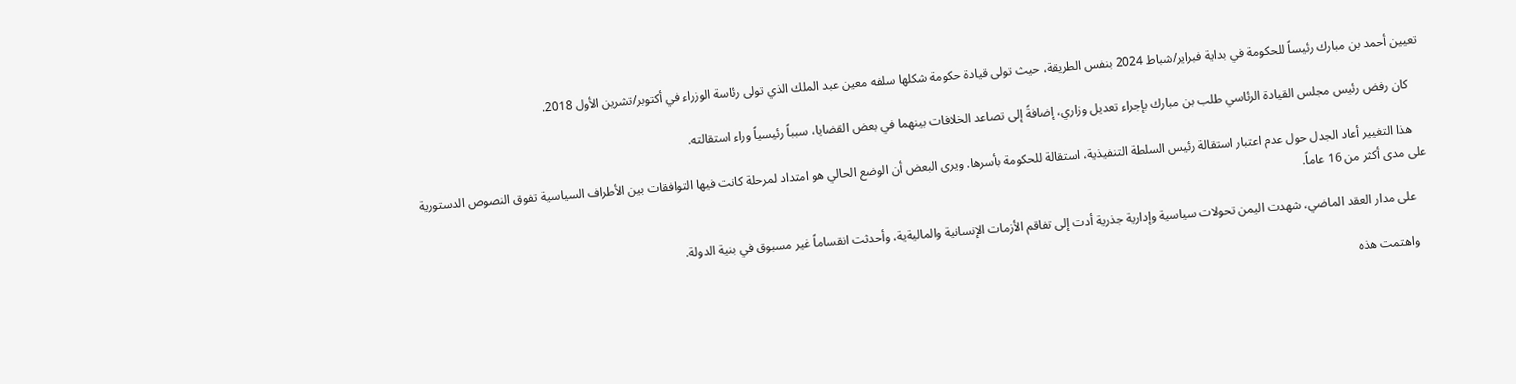تعيين أحمد بن مبارك رئيساً للحكومة في بداية فبراير/شباط 2024 بنفس الطريقة، حيث تولى قيادة حكومة شكلها سلفه معين عبد الملك الذي تولى رئاسة الوزراء في أكتوبر/تشرين الأول 2018.

    كان رفض رئيس مجلس القيادة الرئاسي طلب بن مبارك بإجراء تعديل وزاري، إضافةً إلى تصاعد الخلافات بينهما في بعض القضايا، سبباً رئيسياً وراء استقالته.

    هذا التغيير أعاد الجدل حول عدم اعتبار استقالة رئيس السلطة التنفيذية، استقالة للحكومة بأسرها. ويرى البعض أن الوضع الحالي هو امتداد لمرحلة كانت فيها التوافقات بين الأطراف السياسية تفوق النصوص الدستورية على مدى أكثر من 16 عاماً.

    على مدار العقد الماضي، شهدت اليمن تحولات سياسية وإدارية جذرية أدت إلى تفاقم الأزمات الإنسانية والماليةية، وأحدثت انقساماً غير مسبوق في بنية الدولة.

    واهتمت هذه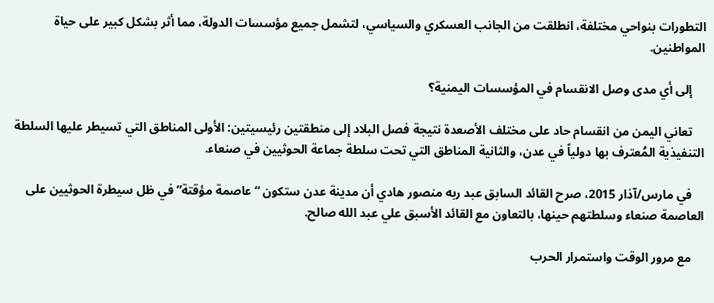التطورات بنواحي مختلفة، انطلقت من الجانب العسكري والسياسي، لتشمل جميع مؤسسات الدولة، مما أثر بشكل كبير على حياة المواطنين.

    إلى أي مدى وصل الانقسام في المؤسسات اليمنية؟

    تعاني اليمن من انقسام حاد على مختلف الأصعدة نتيجة فصل البلاد إلى منطقتين رئيسيتين: الأولى المناطق التي تسيطر عليها السلطة التنفيذية المُعترف بها دولياً في عدن، والثانية المناطق التي تحت سلطة جماعة الحوثيين في صنعاء.

    في مارس/آذار 2015، صرح القائد السابق عبد ربه منصور هادي أن مدينة عدن ستكون “عاصمة مؤقتة” في ظل سيطرة الحوثيين على العاصمة صنعاء وسلطتهم حينها، بالتعاون مع القائد الأسبق علي عبد الله صالح.

    مع مرور الوقت واستمرار الحرب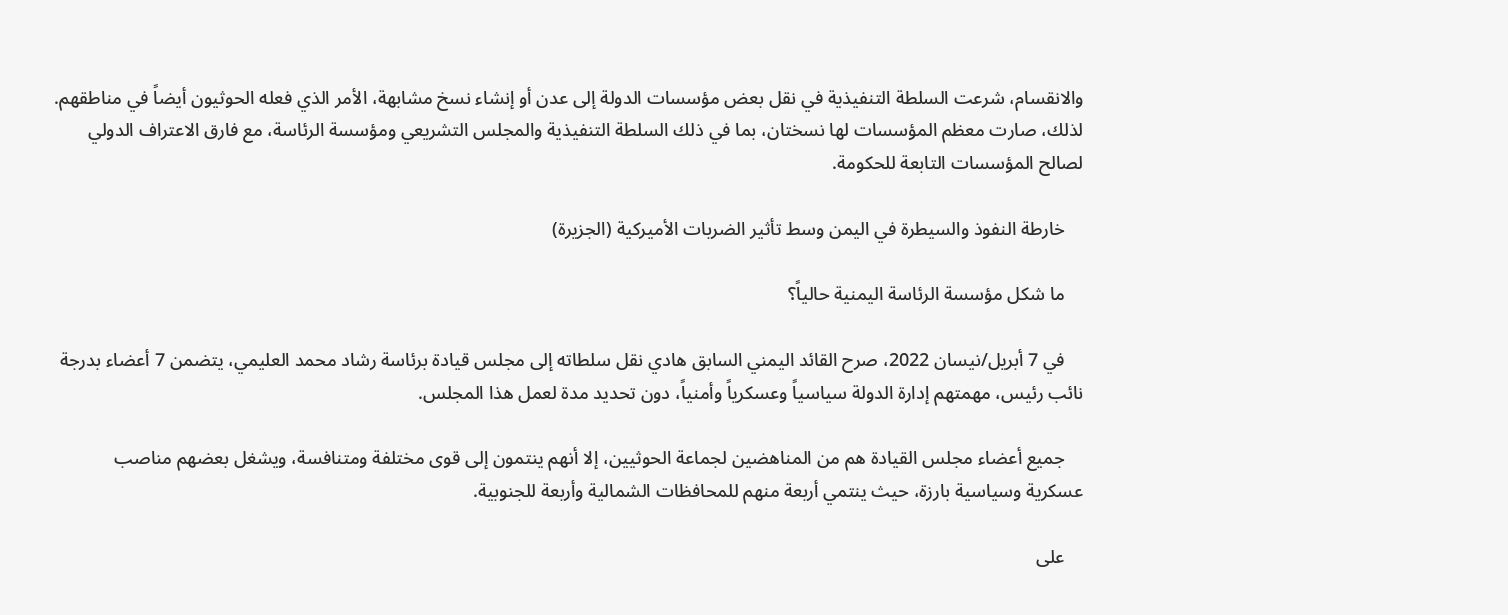والانقسام، شرعت السلطة التنفيذية في نقل بعض مؤسسات الدولة إلى عدن أو إنشاء نسخ مشابهة، الأمر الذي فعله الحوثيون أيضاً في مناطقهم. لذلك، صارت معظم المؤسسات لها نسختان، بما في ذلك السلطة التنفيذية والمجلس التشريعي ومؤسسة الرئاسة، مع فارق الاعتراف الدولي لصالح المؤسسات التابعة للحكومة.

    خارطة النفوذ والسيطرة في اليمن وسط تأثير الضربات الأميركية (الجزيرة)

    ما شكل مؤسسة الرئاسة اليمنية حالياً؟

    في 7 أبريل/نيسان 2022، صرح القائد اليمني السابق هادي نقل سلطاته إلى مجلس قيادة برئاسة رشاد محمد العليمي، يتضمن 7 أعضاء بدرجة نائب رئيس، مهمتهم إدارة الدولة سياسياً وعسكرياً وأمنياً، دون تحديد مدة لعمل هذا المجلس.

    جميع أعضاء مجلس القيادة هم من المناهضين لجماعة الحوثيين، إلا أنهم ينتمون إلى قوى مختلفة ومتنافسة، ويشغل بعضهم مناصب عسكرية وسياسية بارزة، حيث ينتمي أربعة منهم للمحافظات الشمالية وأربعة للجنوبية.

    على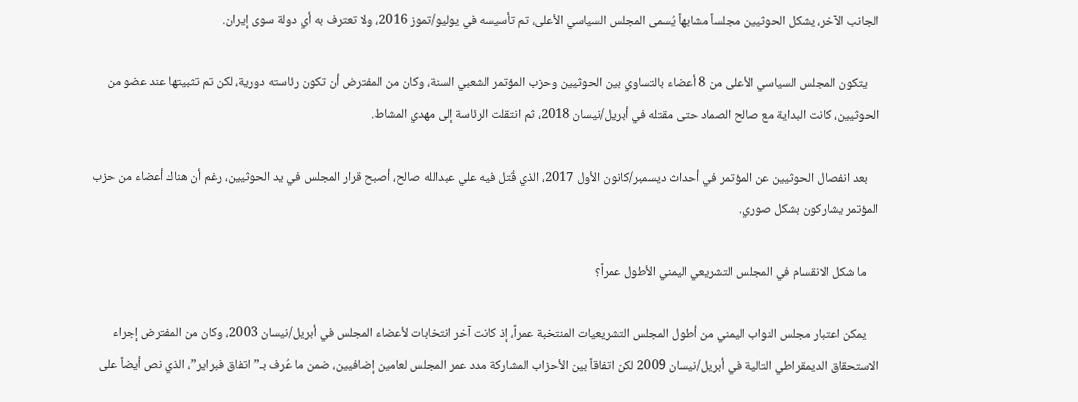الجانب الآخر، يشكل الحوثيين مجلساً مشابهاً يُسمى المجلس السياسي الأعلى، تم تأسيسه في يوليو/تموز 2016، ولا تعترف به أي دولة سوى إيران.

    يتكون المجلس السياسي الأعلى من 8 أعضاء بالتساوي بين الحوثيين وحزب المؤتمر الشعبي السنة، وكان من المفترض أن تكون رئاسته دورية، لكن تم تثبيتها عند عضو من الحوثيين، كانت البداية مع صالح الصماد حتى مقتله في أبريل/نيسان 2018، ثم انتقلت الرئاسة إلى مهدي المشاط.

    بعد انفصال الحوثيين عن المؤتمر في أحداث ديسمبر/كانون الأول 2017، الذي قُتل فيه علي عبدالله صالح، أصبح قرار المجلس في يد الحوثيين، رغم أن هناك أعضاء من حزب المؤتمر يشاركون بشكل صوري.

    ما شكل الانقسام في المجلس التشريعي اليمني الأطول عمراً؟

    يمكن اعتبار مجلس النواب اليمني من أطول المجلس التشريعيات المنتخبة عمراً، إذ كانت آخر انتخابات لأعضاء المجلس في أبريل/نيسان 2003، وكان من المفترض إجراء الاستحقاق الديمقراطي التالية في أبريل/نيسان 2009 لكن اتفاقاً بين الأحزاب المشاركة مدد عمر المجلس لعامين إضافيين، ضمن ما عُرف بـ”اتفاق فبراير”، الذي نص أيضاً على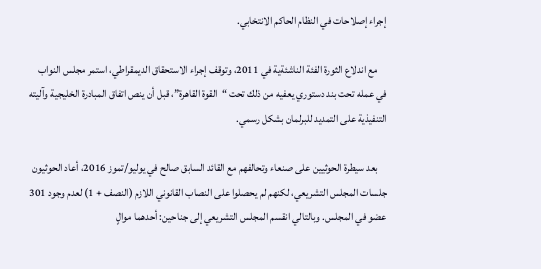إجراء إصلاحات في النظام الحاكم الانتخابي.

    مع اندلاع الثورة الفئة الناشئةية في 2011، وتوقف إجراء الاستحقاق الديمقراطي، استمر مجلس النواب في عمله تحت بند دستوري يعفيه من ذلك تحت “القوة القاهرة”، قبل أن ينص اتفاق المبادرة الخليجية وآليته التنفيذية على التمديد للبرلمان بشكل رسمي.

    بعد سيطرة الحوثيين على صنعاء وتحالفهم مع القائد السابق صالح في يوليو/تموز 2016، أعاد الحوثيون جلسات المجلس التشريعي، لكنهم لم يحصلوا على النصاب القانوني اللازم (النصف + 1) لعدم وجود 301 عضو في المجلس. وبالتالي انقسم المجلس التشريعي إلى جناحين: أحدهما موالٍ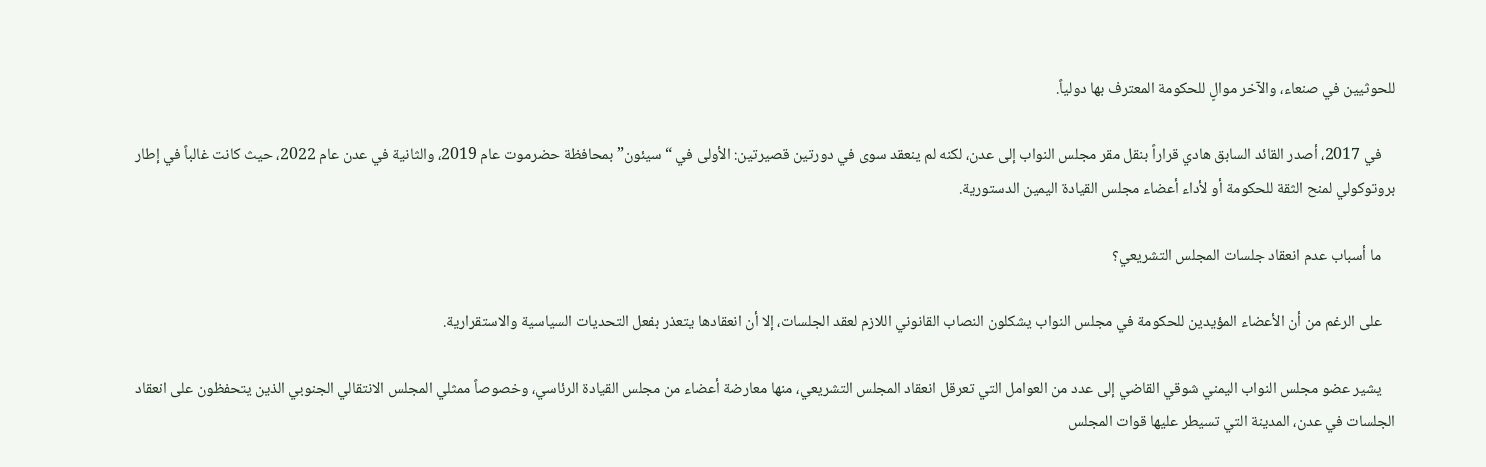للحوثيين في صنعاء، والآخر موالٍ للحكومة المعترف بها دولياً.

    في 2017، أصدر القائد السابق هادي قراراً بنقل مقر مجلس النواب إلى عدن، لكنه لم ينعقد سوى في دورتين قصيرتين: الأولى في “سيئون” بمحافظة حضرموت عام 2019، والثانية في عدن عام 2022، حيث كانت غالباً في إطار بروتوكولي لمنح الثقة للحكومة أو لأداء أعضاء مجلس القيادة اليمين الدستورية.

    ما أسباب عدم انعقاد جلسات المجلس التشريعي؟

    على الرغم من أن الأعضاء المؤيدين للحكومة في مجلس النواب يشكلون النصاب القانوني اللازم لعقد الجلسات، إلا أن انعقادها يتعذر بفعل التحديات السياسية والاستقرارية.

    يشير عضو مجلس النواب اليمني شوقي القاضي إلى عدد من العوامل التي تعرقل انعقاد المجلس التشريعي، منها معارضة أعضاء من مجلس القيادة الرئاسي، وخصوصاً ممثلي المجلس الانتقالي الجنوبي الذين يتحفظون على انعقاد الجلسات في عدن، المدينة التي تسيطر عليها قوات المجلس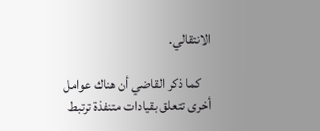الانتقالي.

    كما ذكر القاضي أن هناك عوامل أخرى تتعلق بقيادات متنفذة ترتبط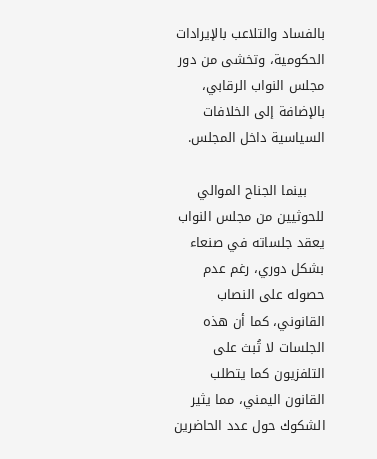بالفساد والتلاعب بالإيرادات الحكومية، وتخشى من دور مجلس النواب الرقابي، بالإضافة إلى الخلافات السياسية داخل المجلس.

    بينما الجناح الموالي للحوثيين من مجلس النواب يعقد جلساته في صنعاء بشكل دوري، رغم عدم حصوله على النصاب القانوني، كما أن هذه الجلسات لا تُبث على التلفزيون كما يتطلب القانون اليمني، مما يثير الشكوك حول عدد الحاضرين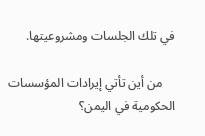في تلك الجلسات ومشروعيتها.

    من أين تأتي إيرادات المؤسسات الحكومية في اليمن؟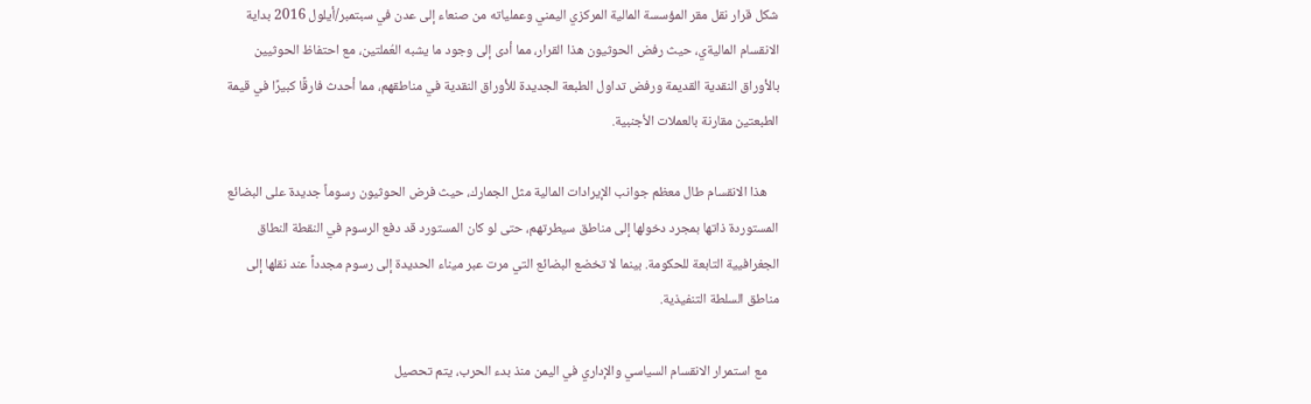شكل قرار نقل مقر المؤسسة المالية المركزي اليمني وعملياته من صنعاء إلى عدن في سبتمبر/أيلول 2016 بداية الانقسام الماليةي، حيث رفض الحوثيون هذا القرار، مما أدى إلى وجود ما يشبه العُملتين، مع احتفاظ الحوثيين بالأوراق النقدية القديمة ورفض تداول الطبعة الجديدة للأوراق النقدية في مناطقهم، مما أحدث فارقًا كبيرًا في قيمة الطبعتين مقارنة بالعملات الأجنبية.

    هذا الانقسام طال معظم جوانب الإيرادات المالية مثل الجمارك، حيث فرض الحوثيون رسوماً جديدة على البضائع المستوردة ذاتها بمجرد دخولها إلى مناطق سيطرتهم، حتى لو كان المستورد قد دفع الرسوم في النقطة النطاق الجغرافيية التابعة للحكومة. بينما لا تخضع البضائع التي مرت عبر ميناء الحديدة إلى رسوم مجدداً عند نقلها إلى مناطق السلطة التنفيذية.

    مع استمرار الانقسام السياسي والإداري في اليمن منذ بدء الحرب، يتم تحصيل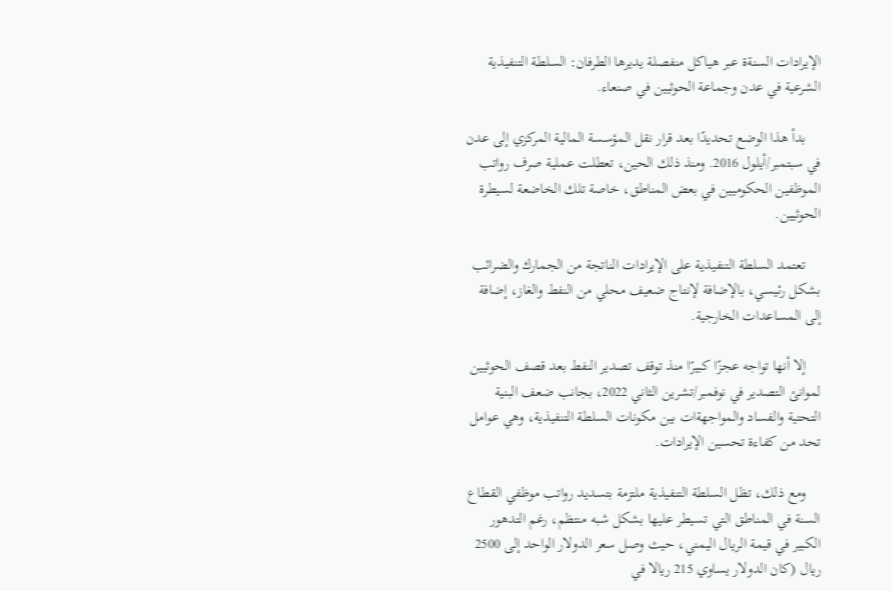الإيرادات السنةة عبر هياكل منفصلة يديرها الطرفان: السلطة التنفيذية الشرعية في عدن وجماعة الحوثيين في صنعاء.

    بدأ هذا الوضع تحديدًا بعد قرار نقل المؤسسة المالية المركزي إلى عدن في سبتمبر/أيلول 2016. ومنذ ذلك الحين، تعطلت عملية صرف رواتب الموظفين الحكوميين في بعض المناطق، خاصة تلك الخاضعة لسيطرة الحوثيين.

    تعتمد السلطة التنفيذية على الإيرادات الناتجة من الجمارك والضرائب بشكل رئيسي، بالإضافة لإنتاج ضعيف محلي من النفط والغاز، إضافة إلى المساعدات الخارجية.

    إلا أنها تواجه عجزًا كبيرًا منذ توقف تصدير النفط بعد قصف الحوثيين لموانئ التصدير في نوفمبر/تشرين الثاني 2022، بجانب ضعف البنية التحتية والفساد والمواجهةات بين مكونات السلطة التنفيذية، وهي عوامل تحد من كفاءة تحسين الإيرادات.

    ومع ذلك، تظل السلطة التنفيذية ملتزمة بتسديد رواتب موظفي القطاع السنة في المناطق التي تسيطر عليها بشكل شبه منتظم، رغم التدهور الكبير في قيمة الريال اليمني، حيث وصل سعر الدولار الواحد إلى 2500 ريال (كان الدولار يساوي 215 ريالا في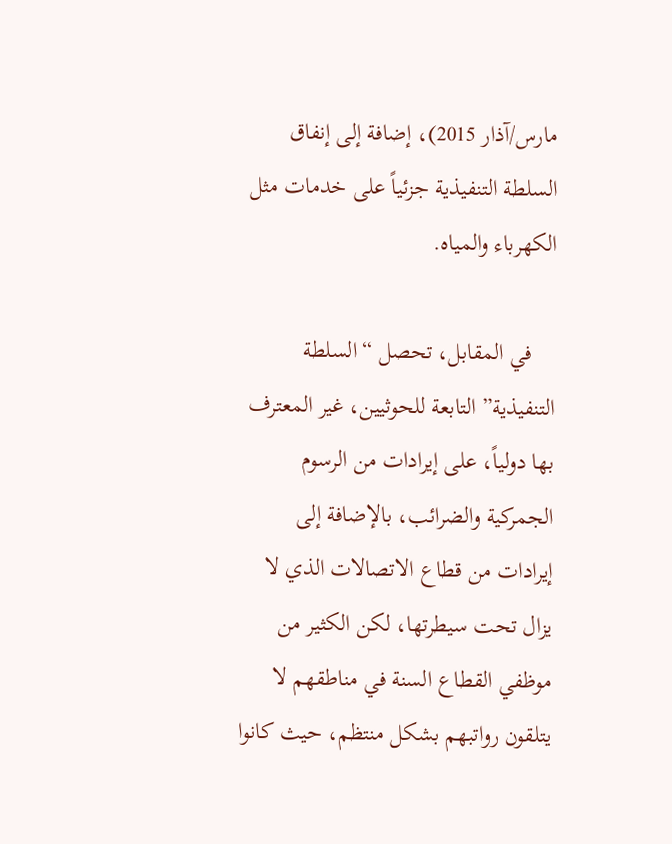مارس/آذار 2015)، إضافة إلى إنفاق السلطة التنفيذية جزئياً على خدمات مثل الكهرباء والمياه.

    في المقابل، تحصل “السلطة التنفيذية” التابعة للحوثيين، غير المعترف بها دولياً، على إيرادات من الرسوم الجمركية والضرائب، بالإضافة إلى إيرادات من قطاع الاتصالات الذي لا يزال تحت سيطرتها، لكن الكثير من موظفي القطاع السنة في مناطقهم لا يتلقون رواتبهم بشكل منتظم، حيث كانوا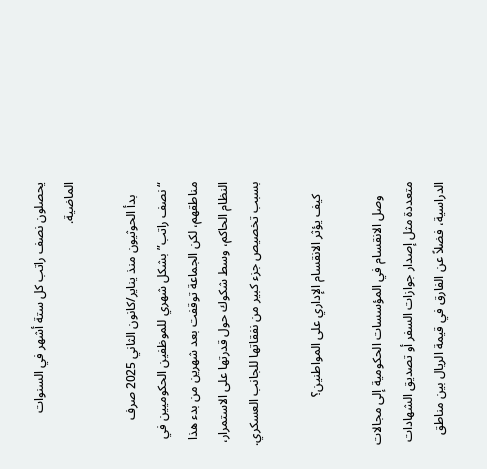يحصلون نصف راتب كل ستة أشهر في السنوات الماضية.

    بدأ الحوثيون منذ يناير/كانون الثاني 2025 صرف “نصف راتب” بشكل شهري للموظفين الحكوميين في مناطقهم، لكن الجماعة توقفت بعد شهرين من بدء هذا النظام الحاكم، وسط شكوك حول قدرتها على الاستمرار، بسبب تخصيص جزء كبير من نفقاتها للجانب العسكري.

    كيف يؤثر الانقسام الإداري على المواطنين؟

    وصل الانقسام في المؤسسات الحكومية إلى مجالات متعددة مثل إصدار جوازات السفر أو تصديق الشهادات الدراسية، فضلاً عن الفارق في قيمة الريال بين مناطق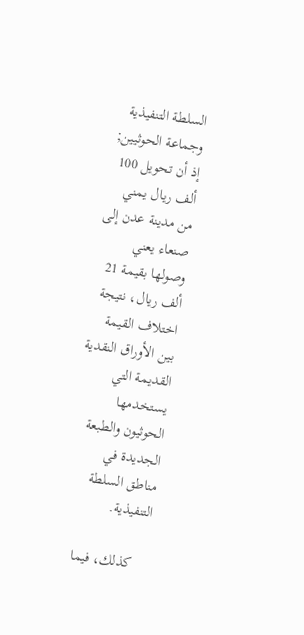السلطة التنفيذية وجماعة الحوثيين; إذ أن تحويل 100 ألف ريال يمني من مدينة عدن إلى صنعاء يعني وصولها بقيمة 21 ألف ريال، نتيجة اختلاف القيمة بين الأوراق النقدية القديمة التي يستخدمها الحوثيون والطبعة الجديدة في مناطق السلطة التنفيذية.

    كذلك، فيما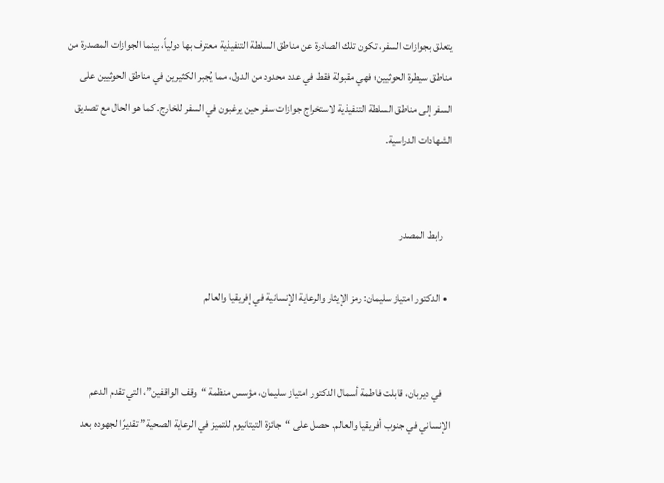يتعلق بجوازات السفر، تكون تلك الصادرة عن مناطق السلطة التنفيذية معترف بها دولياً، بينما الجوازات المصدرة من مناطق سيطرة الحوثيين؛ فهي مقبولة فقط في عدد محدود من الدول، مما يُجبر الكثيرين في مناطق الحوثيين على السفر إلى مناطق السلطة التنفيذية لاستخراج جوازات سفر حين يرغبون في السفر للخارج. كما هو الحال مع تصديق الشهادات الدراسية.


    رابط المصدر

  • الدكتور امتياز سليمان: رمز الإيثار والرعاية الإنسانية في إفريقيا والعالم


    في ديربان، قابلت فاطمة أسمال الدكتور امتياز سليمان، مؤسس منظمة “وقف الواقفين”، التي تقدم الدعم الإنساني في جنوب أفريقيا والعالم. حصل على “جائزة التيتانيوم للتميز في الرعاية الصحية” تقديرًا لجهوده بعد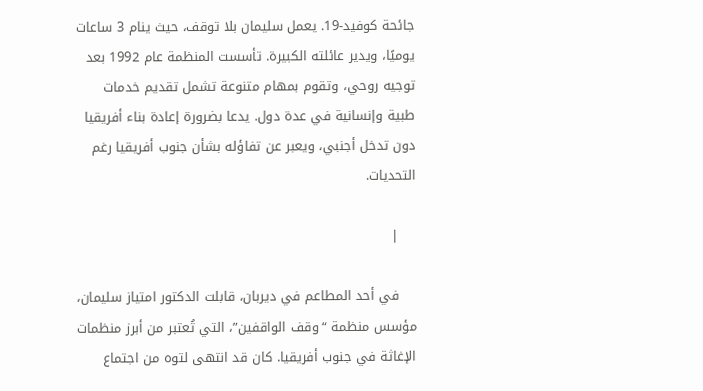جائحة كوفيد-19. يعمل سليمان بلا توقف، حيث ينام 3 ساعات يوميًا، ويدير عائلته الكبيرة. تأسست المنظمة عام 1992 بعد توجيه روحي، وتقوم بمهام متنوعة تشمل تقديم خدمات طبية وإنسانية في عدة دول. يدعا بضرورة إعادة بناء أفريقيا دون تدخل أجنبي، ويعبر عن تفاؤله بشأن جنوب أفريقيا رغم التحديات.

    |

    في أحد المطاعم في ديربان، قابلت الدكتور امتياز سليمان، مؤسس منظمة “وقف الواقفين”، التي تُعتبر من أبرز منظمات الإغاثة في جنوب أفريقيا. كان قد انتهى لتوه من اجتماع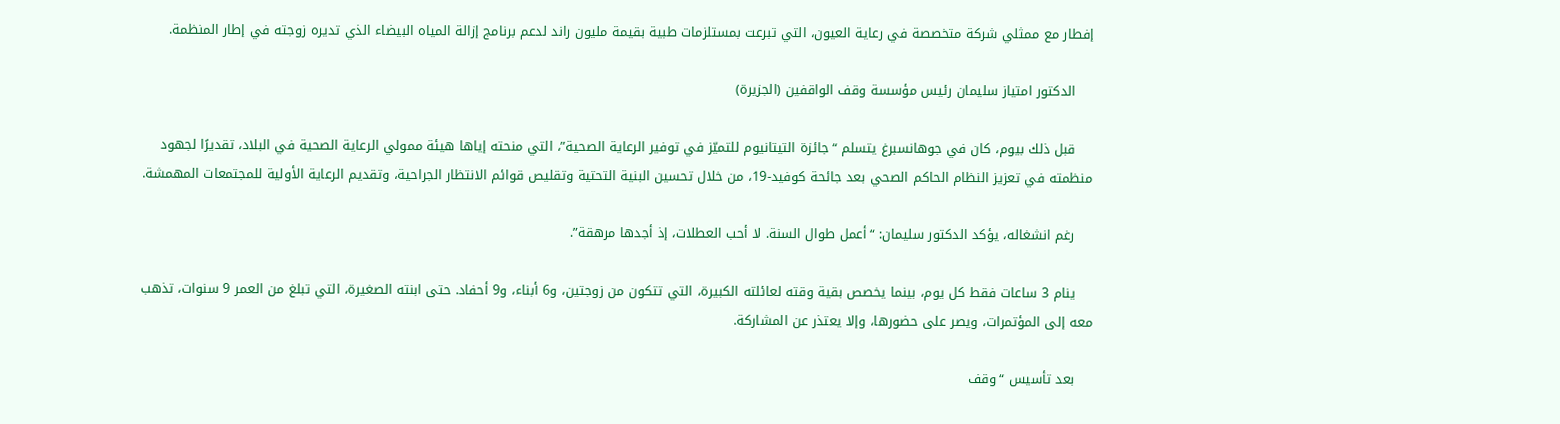إفطار مع ممثلي شركة متخصصة في رعاية العيون، التي تبرعت بمستلزمات طبية بقيمة مليون راند لدعم برنامج إزالة المياه البيضاء الذي تديره زوجته في إطار المنظمة.

    الدكتور امتياز سليمان رئيس مؤسسة وقف الواقفين (الجزيرة)

    قبل ذلك بيوم، كان في جوهانسبرغ يتسلم “جائزة التيتانيوم للتميّز في توفير الرعاية الصحية”، التي منحته إياها هيئة ممولي الرعاية الصحية في البلاد، تقديرًا لجهود منظمته في تعزيز النظام الحاكم الصحي بعد جائحة كوفيد-19، من خلال تحسين البنية التحتية وتقليص قوائم الانتظار الجراحية، وتقديم الرعاية الأولية للمجتمعات المهمشة.

    رغم انشغاله، يؤكد الدكتور سليمان: “أعمل طوال السنة. لا أحب العطلات، إذ أجدها مرهقة”.

    ينام 3 ساعات فقط كل يوم، بينما يخصص بقية وقته لعائلته الكبيرة، التي تتكون من زوجتين، و6 أبناء، و9 أحفاد. حتى ابنته الصغيرة، التي تبلغ من العمر 9 سنوات، تذهب معه إلى المؤتمرات، ويصر على حضورها، وإلا يعتذر عن المشاركة.

    بعد تأسيس “وقف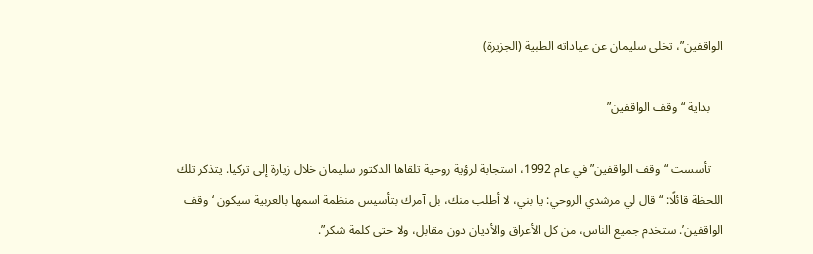الواقفين”، تخلى سليمان عن عياداته الطبية (الجزيرة)

    بداية “وقف الواقفين”

    تأسست “وقف الواقفين” في عام 1992، استجابة لرؤية روحية تلقاها الدكتور سليمان خلال زيارة إلى تركيا. يتذكر تلك اللحظة قائلًا: “قال لي مرشدي الروحي: يا بني، لا أطلب منك، بل آمرك بتأسيس منظمة اسمها بالعربية سيكون ‘وقف الواقفين’. ستخدم جميع الناس، من كل الأعراق والأديان دون مقابل، ولا حتى كلمة شكر”.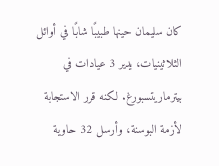كان سليمان حينها طبيبًا شابًا في أوائل الثلاثينيات، يدير 3 عيادات في بيترماريتسبورغ. لكنه قرر الاستجابة لأزمة البوسنة، وأرسل 32 حاوية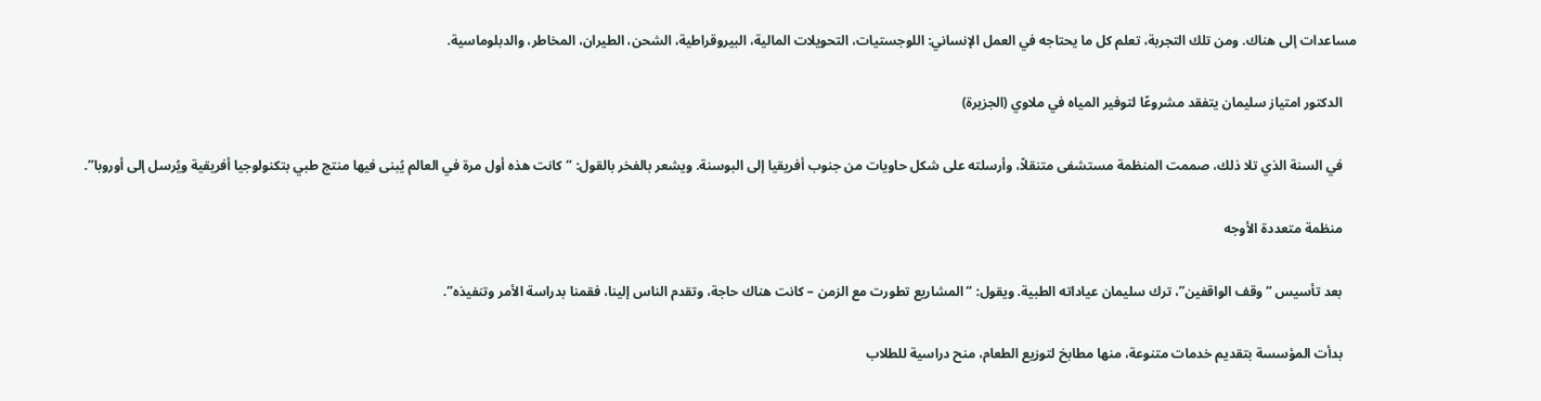مساعدات إلى هناك. ومن تلك التجربة، تعلم كل ما يحتاجه في العمل الإنساني: اللوجستيات، التحويلات المالية، البيروقراطية، الشحن، الطيران، المخاطر، والدبلوماسية.

    الدكتور امتياز سليمان يتفقد مشروعًا لتوفير المياه في ملاوي (الجزيرة)

    في السنة الذي تلا ذلك، صممت المنظمة مستشفى متنقلاً، وأرسلته على شكل حاويات من جنوب أفريقيا إلى البوسنة. ويشعر بالفخر بالقول: “كانت هذه أول مرة في العالم يُبنى فيها منتج طبي بتكنولوجيا أفريقية ويُرسل إلى أوروبا”.

    منظمة متعددة الأوجه

    بعد تأسيس “وقف الواقفين”، ترك سليمان عياداته الطبية. ويقول: “المشاريع تطورت مع الزمن – كانت هناك حاجة، وتقدم الناس إلينا، فقمنا بدراسة الأمر وتنفيذه”.

    بدأت المؤسسة بتقديم خدمات متنوعة، منها مطابخ لتوزيع الطعام، منح دراسية للطلاب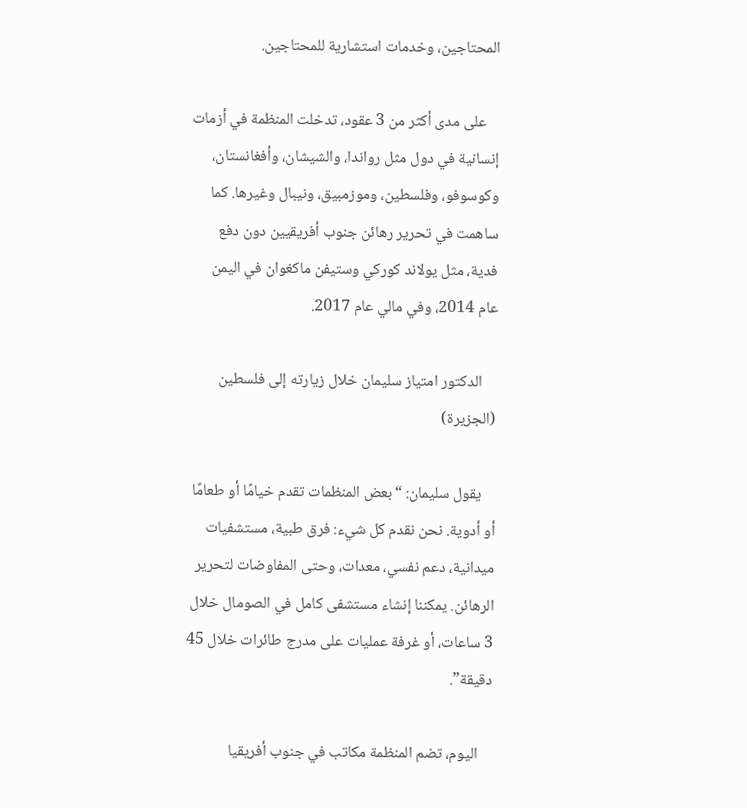المحتاجين، وخدمات استشارية للمحتاجين.

    على مدى أكثر من 3 عقود، تدخلت المنظمة في أزمات إنسانية في دول مثل رواندا، والشيشان، وأفغانستان، وكوسوفو، وفلسطين، وموزمبيق، ونيبال وغيرها. كما ساهمت في تحرير رهائن جنوب أفريقيين دون دفع فدية، مثل يولاند كوركي وستيفن ماكغوان في اليمن عام 2014، وفي مالي عام 2017.

    الدكتور امتياز سليمان خلال زيارته إلى فلسطين (الجزيرة)

    يقول سليمان: “بعض المنظمات تقدم خيامًا أو طعامًا أو أدوية. نحن نقدم كل شيء: فرق طبية، مستشفيات ميدانية، دعم نفسي، معدات، وحتى المفاوضات لتحرير الرهائن. يمكننا إنشاء مستشفى كامل في الصومال خلال 3 ساعات، أو غرفة عمليات على مدرج طائرات خلال 45 دقيقة”.

    اليوم، تضم المنظمة مكاتب في جنوب أفريقيا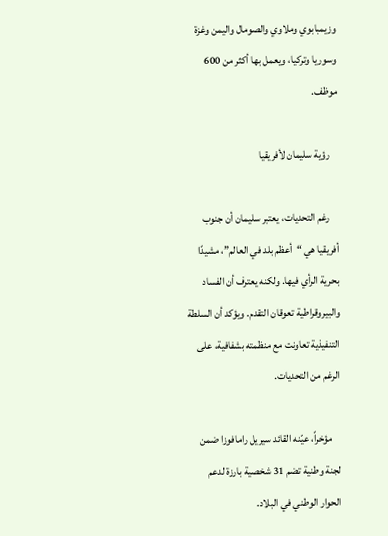وزيمبابوي وملاوي والصومال واليمن وغزة وسوريا وتركيا، ويعمل بها أكثر من 600 موظف.

    رؤية سليمان لأفريقيا

    رغم التحديات، يعتبر سليمان أن جنوب أفريقيا هي “أعظم بلد في العالم”، مشيدًا بحرية الرأي فيها. ولكنه يعترف أن الفساد والبيروقراطية تعوقان التقدم. ويؤكد أن السلطة التنفيذية تعاونت مع منظمته بشفافية، على الرغم من التحديات.

    مؤخراً، عيّنه القائد سيريل رامافوزا ضمن لجنة وطنية تضم 31 شخصية بارزة لدعم الحوار الوطني في البلاد.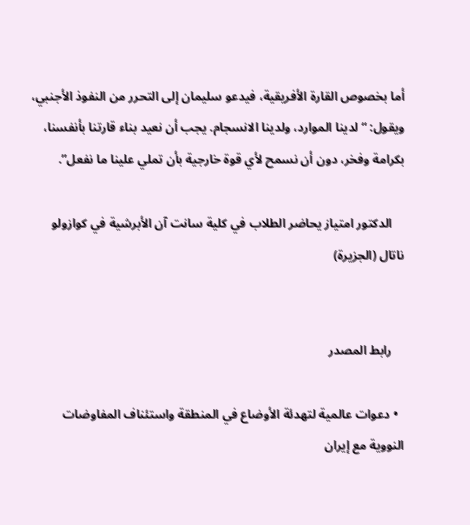أما بخصوص القارة الأفريقية، فيدعو سليمان إلى التحرر من النفوذ الأجنبي، ويقول: “لدينا الموارد، ولدينا الانسجام. يجب أن نعيد بناء قارتنا بأنفسنا، بكرامة وفخر، دون أن نسمح لأي قوة خارجية بأن تملي علينا ما نفعل”.

    الدكتور امتياز يحاضر الطلاب في كلية سانت آن الأبرشية في كوازولو ناتال (الجزيرة)


    رابط المصدر

  • دعوات عالمية لتهدئة الأوضاع في المنطقة واستئناف المفاوضات النووية مع إيران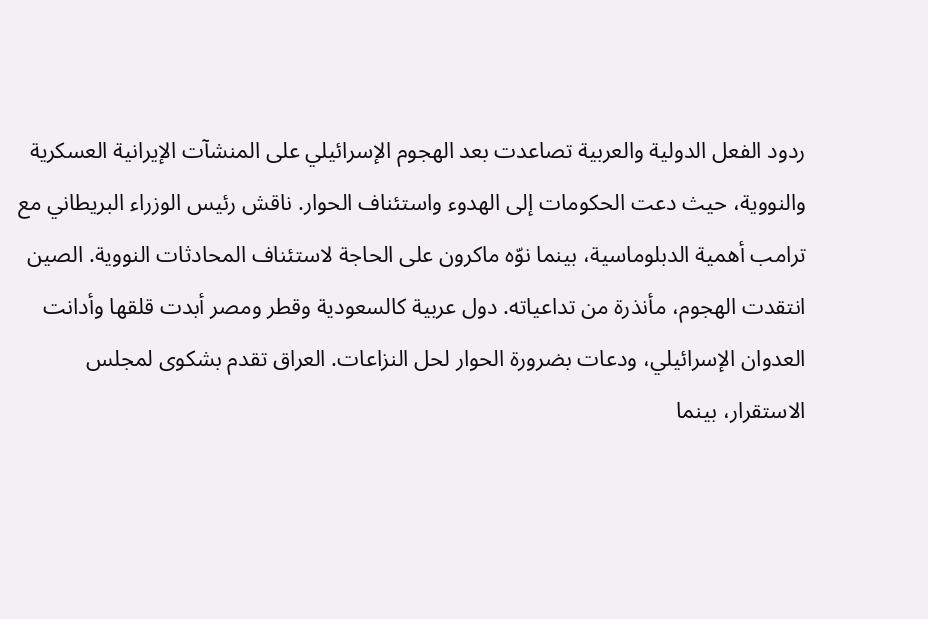ردود الفعل الدولية والعربية تصاعدت بعد الهجوم الإسرائيلي على المنشآت الإيرانية العسكرية والنووية، حيث دعت الحكومات إلى الهدوء واستئناف الحوار. ناقش رئيس الوزراء البريطاني مع ترامب أهمية الدبلوماسية، بينما نوّه ماكرون على الحاجة لاستئناف المحادثات النووية. الصين انتقدت الهجوم، مأنذرة من تداعياته. دول عربية كالسعودية وقطر ومصر أبدت قلقها وأدانت العدوان الإسرائيلي، ودعات بضرورة الحوار لحل النزاعات. العراق تقدم بشكوى لمجلس الاستقرار، بينما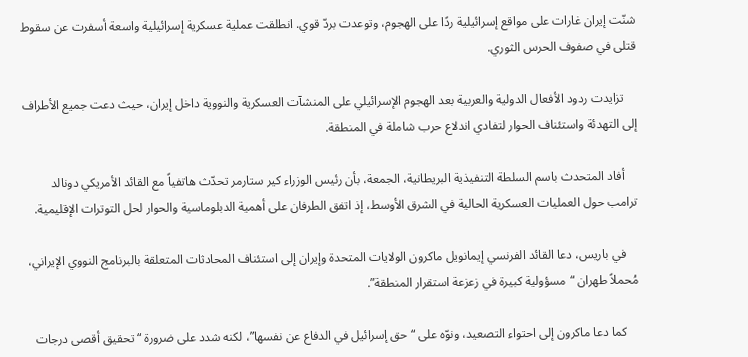شنّت إيران غارات على مواقع إسرائيلية ردًا على الهجوم، وتوعدت بردّ قوي. انطلقت عملية عسكرية إسرائيلية واسعة أسفرت عن سقوط قتلى في صفوف الحرس الثوري.

    تزايدت ردود الأفعال الدولية والعربية بعد الهجوم الإسرائيلي على المنشآت العسكرية والنووية داخل إيران، حيث دعت جميع الأطراف إلى التهدئة واستئناف الحوار لتفادي اندلاع حرب شاملة في المنطقة.

    أفاد المتحدث باسم السلطة التنفيذية البريطانية، الجمعة، بأن رئيس الوزراء كير ستارمر تحدّث هاتفياً مع القائد الأمريكي دونالد ترامب حول العمليات العسكرية الحالية في الشرق الأوسط، إذ اتفق الطرفان على أهمية الدبلوماسية والحوار لحل التوترات الإقليمية.

    في باريس، دعا القائد الفرنسي إيمانويل ماكرون الولايات المتحدة وإيران إلى استئناف المحادثات المتعلقة بالبرنامج النووي الإيراني، مُحملاً طهران “مسؤولية كبيرة في زعزعة استقرار المنطقة”.

    كما دعا ماكرون إلى احتواء التصعيد، ونوّه على “حق إسرائيل في الدفاع عن نفسها”، لكنه شدد على ضرورة “تحقيق أقصى درجات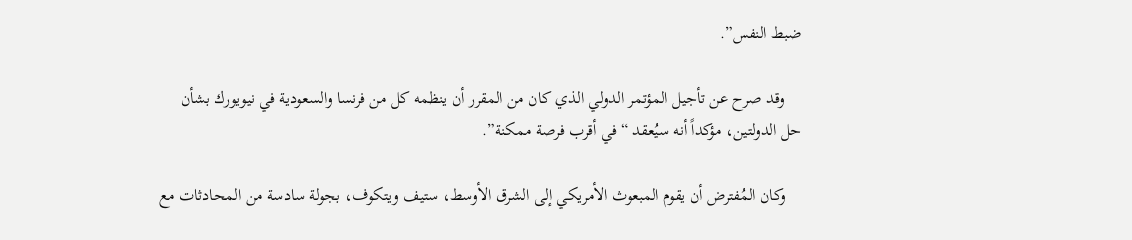ضبط النفس”.

    وقد صرح عن تأجيل المؤتمر الدولي الذي كان من المقرر أن ينظمه كل من فرنسا والسعودية في نيويورك بشأن حل الدولتين، مؤكداً أنه سيُعقد “في أقرب فرصة ممكنة”.

    وكان المُفترض أن يقوم المبعوث الأمريكي إلى الشرق الأوسط، ستيف ويتكوف، بجولة سادسة من المحادثات مع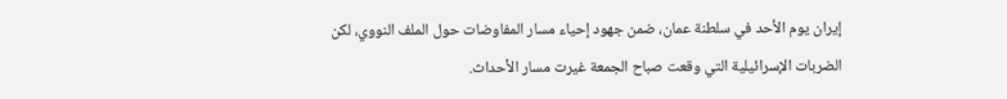إيران يوم الأحد في سلطنة عمان، ضمن جهود إحياء مسار المفاوضات حول الملف النووي، لكن الضربات الإسرائيلية التي وقعت صباح الجمعة غيرت مسار الأحداث.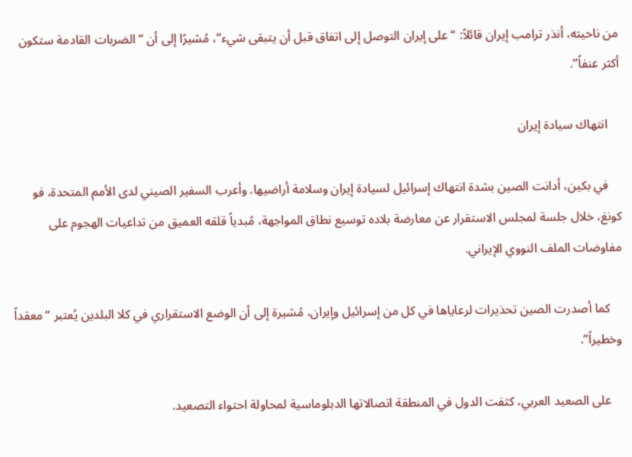من ناحيته، أنذر ترامب إيران قائلاً: “على إيران التوصل إلى اتفاق قبل أن يتبقى شيء”، مُشيرًا إلى أن “الضربات القادمة ستكون أكثر عنفاً”.

    انتهاك سيادة إيران

    في بكين، أدانت الصين بشدة انتهاك إسرائيل لسيادة إيران وسلامة أراضيها. وأعرب السفير الصيني لدى الأمم المتحدة، فو كونغ، خلال جلسة لمجلس الاستقرار عن معارضة بلاده توسيع نطاق المواجهة، مُبدياً قلقه العميق من تداعيات الهجوم على مفاوضات الملف النووي الإيراني.

    كما أصدرت الصين تحذيرات لرعاياها في كل من إسرائيل وإيران، مُشيرة إلى أن الوضع الاستقراري في كلا البلدين يُعتبر “معقداً وخطيراً”.

    على الصعيد العربي، كثفت الدول في المنطقة اتصالاتها الدبلوماسية لمحاولة احتواء التصعيد.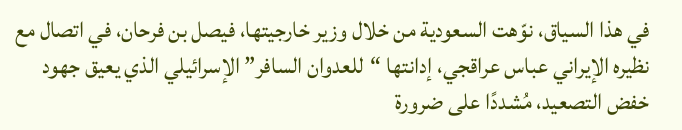في هذا السياق، نوّهت السعودية من خلال وزير خارجيتها، فيصل بن فرحان، في اتصال مع نظيره الإيراني عباس عراقجي، إدانتها “للعدوان السافر” الإسرائيلي الذي يعيق جهود خفض التصعيد، مُشددًا على ضرورة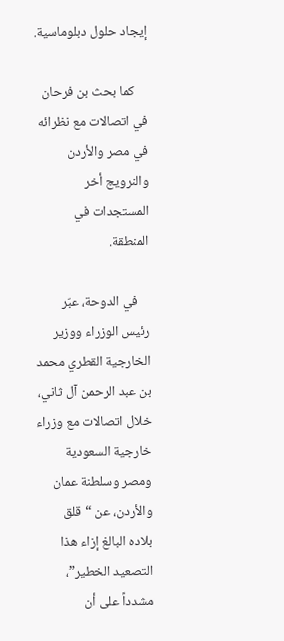إيجاد حلول دبلوماسية.

    كما بحث بن فرحان في اتصالات مع نظرائه في مصر والأردن والنرويج أخر المستجدات في المنطقة.

    في الدوحة، عبّر رئيس الوزراء ووزير الخارجية القطري محمد بن عبد الرحمن آل ثاني، خلال اتصالات مع وزراء خارجية السعودية ومصر وسلطنة عمان والأردن، عن “قلق بلاده البالغ إزاء هذا التصعيد الخطير”، مشدداً على أن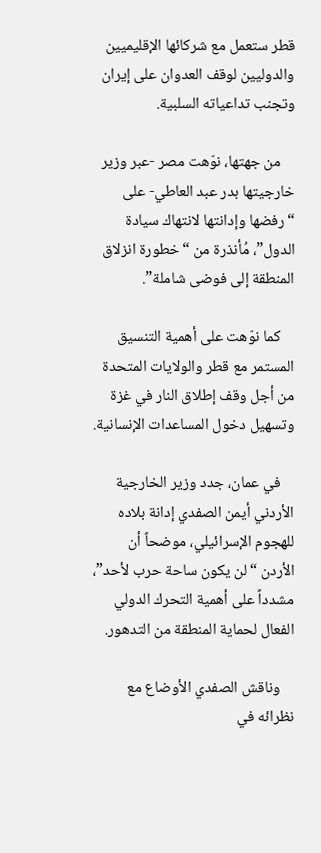قطر ستعمل مع شركائها الإقليميين والدوليين لوقف العدوان على إيران وتجنب تداعياته السلبية.

    من جهتها، نوّهت مصر -عبر وزير خارجيتها بدر عبد العاطي- على “رفضها وإدانتها لانتهاك سيادة الدول”، مُأنذرة من “خطورة انزلاق المنطقة إلى فوضى شاملة”.

    كما نوّهت على أهمية التنسيق المستمر مع قطر والولايات المتحدة من أجل وقف إطلاق النار في غزة وتسهيل دخول المساعدات الإنسانية.

    في عمان، جدد وزير الخارجية الأردني أيمن الصفدي إدانة بلاده للهجوم الإسرائيلي، موضحاً أن الأردن “لن يكون ساحة حرب لأحد”، مشدداً على أهمية التحرك الدولي الفعال لحماية المنطقة من التدهور.

    وناقش الصفدي الأوضاع مع نظرائه في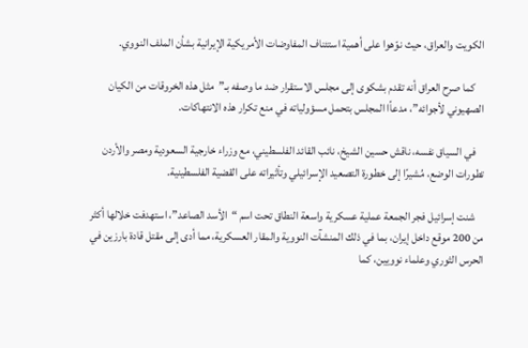الكويت والعراق، حيث نوّهوا على أهمية استئناف المفاوضات الأمريكية الإيرانية بشأن الملف النووي.

    كما صرح العراق أنه تقدم بشكوى إلى مجلس الاستقرار ضد ما وصفه بـ”مثل هذه الخروقات من الكيان الصهيوني لأجوائه”، مدعاًا المجلس بتحمل مسؤولياته في منع تكرار هذه الانتهاكات.

    في السياق نفسه، ناقش حسين الشيخ، نائب القائد الفلسطيني، مع وزراء خارجية السعودية ومصر والأردن تطورات الوضع، مُشيرًا إلى خطورة التصعيد الإسرائيلي وتأثيراته على القضية الفلسطينية.

    شنت إسرائيل فجر الجمعة عملية عسكرية واسعة النطاق تحت اسم “الأسد الصاعد”، استهدفت خلالها أكثر من 200 موقع داخل إيران، بما في ذلك المنشآت النووية والمقار العسكرية، مما أدى إلى مقتل قادة بارزين في الحرس الثوري وعلماء نوويين، كما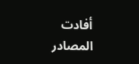أفادت المصادر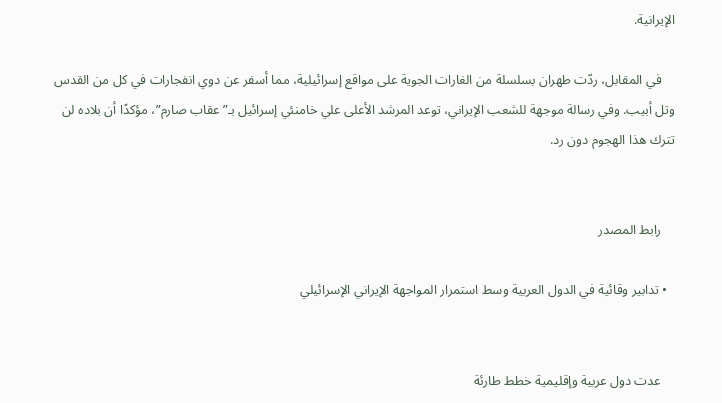الإيرانية.

    في المقابل، ردّت طهران بسلسلة من الغارات الجوية على مواقع إسرائيلية، مما أسفر عن دوي انفجارات في كل من القدس وتل أبيب. وفي رسالة موجهة للشعب الإيراني، توعد المرشد الأعلى علي خامنئي إسرائيل بـ”عقاب صارم”، مؤكدًا أن بلاده لن تترك هذا الهجوم دون رد.


    رابط المصدر

  • تدابير وقائية في الدول العربية وسط استمرار المواجهة الإيراني الإسرائيلي


    عدت دول عربية وإقليمية خطط طارئة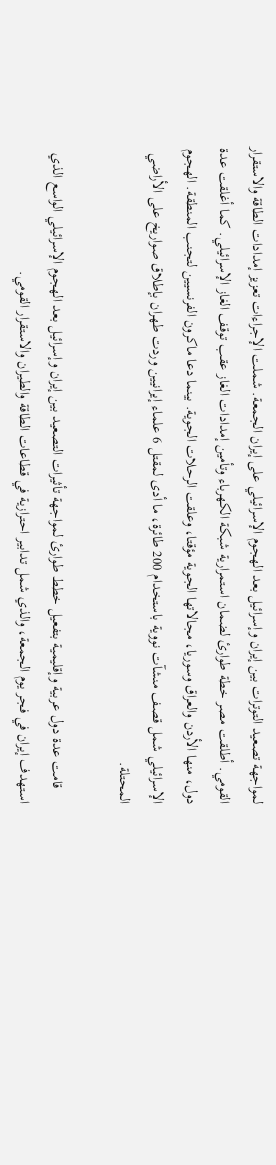لمواجهة تصعيد التوترات بين إيران وإسرائيل بعد الهجوم الإسرائيلي على إيران الجمعة. شملت الإجراءات تعزيز إمدادات الطاقة والاستقرار القومي. أطلقت مصر خطة طوارئ لضمان استمرارية شبكة الكهرباء وتأمين إمدادات الغاز عقب توقف الغاز الإسرائيلي. كما أغلقت عدة دول، منها الأردن والعراق وسوريا، مجالاتها الجوية مؤقتا، وعلقت الرحلات الجوية. بينما دعا ماكرون الفرنسيين لتجنب المنطقة. الهجوم الإسرائيلي شمل قصف منشآت نووية باستخدام 200 طائرة، ما أدى لمقتل 6 علماء إيرانيين وردت طهران بإطلاق صواريخ على الأراضي المحتلة.

    قامت عدة دول عربية وإقليمية بتفعيل خطط طوارئ لمواجهة تأثيرات التصعيد بين إيران وإسرائيل بعد الهجوم الإسرائيلي الواسع الذي استهدف إيران في فجر يوم الجمعة، والذي شمل تدابير احترازية في قطاعات الطاقة والطيران والاستقرار القومي.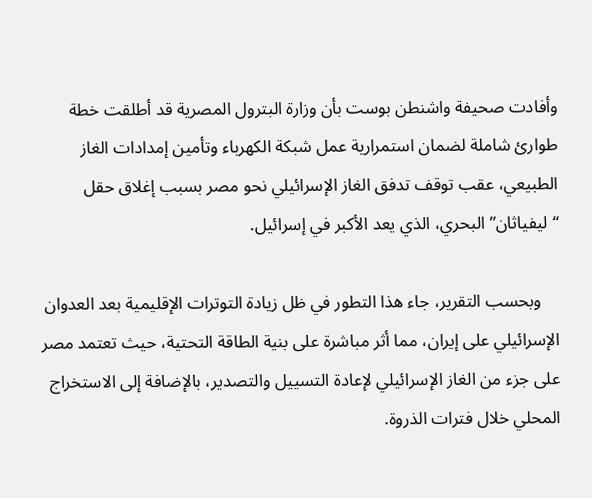وأفادت صحيفة واشنطن بوست بأن وزارة البترول المصرية قد أطلقت خطة طوارئ شاملة لضمان استمرارية عمل شبكة الكهرباء وتأمين إمدادات الغاز الطبيعي، عقب توقف تدفق الغاز الإسرائيلي نحو مصر بسبب إغلاق حقل “ليفياثان” البحري، الذي يعد الأكبر في إسرائيل.

    وبحسب التقرير، جاء هذا التطور في ظل زيادة التوترات الإقليمية بعد العدوان الإسرائيلي على إيران، مما أثر مباشرة على بنية الطاقة التحتية، حيث تعتمد مصر على جزء من الغاز الإسرائيلي لإعادة التسييل والتصدير، بالإضافة إلى الاستخراج المحلي خلال فترات الذروة.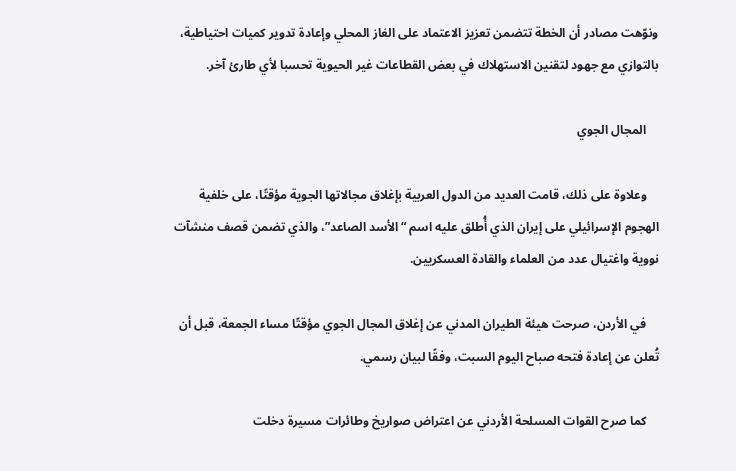ونوّهت مصادر أن الخطة تتضمن تعزيز الاعتماد على الغاز المحلي وإعادة تدوير كميات احتياطية، بالتوازي مع جهود لتقنين الاستهلاك في بعض القطاعات غير الحيوية تحسبا لأي طارئ آخر.

    المجال الجوي

    وعلاوة على ذلك، قامت العديد من الدول العربية بإغلاق مجالاتها الجوية مؤقتًا، على خلفية الهجوم الإسرائيلي على إيران الذي أُطلق عليه اسم “الأسد الصاعد”، والذي تضمن قصف منشآت نووية واغتيال عدد من العلماء والقادة العسكريين.

    في الأردن، صرحت هيئة الطيران المدني عن إغلاق المجال الجوي مؤقتًا مساء الجمعة، قبل أن تُعلن عن إعادة فتحه صباح اليوم السبت، وفقًا لبيان رسمي.

    كما صرح القوات المسلحة الأردني عن اعتراض صواريخ وطائرات مسيرة دخلت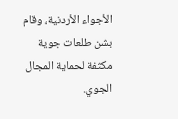الأجواء الأردنية، وقام بشن طلعات جوية مكثفة لحماية المجال الجوي.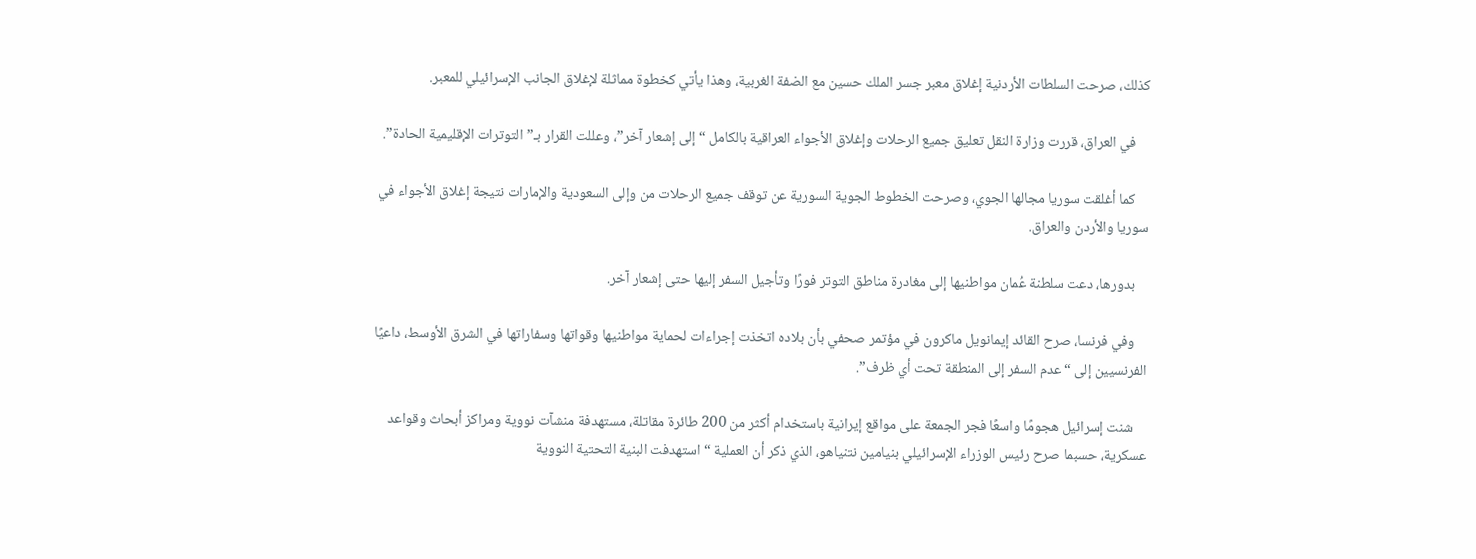كذلك، صرحت السلطات الأردنية إغلاق معبر جسر الملك حسين مع الضفة الغربية، وهذا يأتي كخطوة مماثلة لإغلاق الجانب الإسرائيلي للمعبر.

    في العراق، قررت وزارة النقل تعليق جميع الرحلات وإغلاق الأجواء العراقية بالكامل “إلى إشعار آخر”، وعللت القرار بـ”التوترات الإقليمية الحادة”.

    كما أغلقت سوريا مجالها الجوي، وصرحت الخطوط الجوية السورية عن توقف جميع الرحلات من وإلى السعودية والإمارات نتيجة إغلاق الأجواء في سوريا والأردن والعراق.

    بدورها، دعت سلطنة عُمان مواطنيها إلى مغادرة مناطق التوتر فورًا وتأجيل السفر إليها حتى إشعار آخر.

    وفي فرنسا، صرح القائد إيمانويل ماكرون في مؤتمر صحفي بأن بلاده اتخذت إجراءات لحماية مواطنيها وقواتها وسفاراتها في الشرق الأوسط، داعيًا الفرنسيين إلى “عدم السفر إلى المنطقة تحت أي ظرف”.

    شنت إسرائيل هجومًا واسعًا فجر الجمعة على مواقع إيرانية باستخدام أكثر من 200 طائرة مقاتلة، مستهدفة منشآت نووية ومراكز أبحاث وقواعد عسكرية، حسبما صرح رئيس الوزراء الإسرائيلي بنيامين نتنياهو، الذي ذكر أن العملية “استهدفت البنية التحتية النووية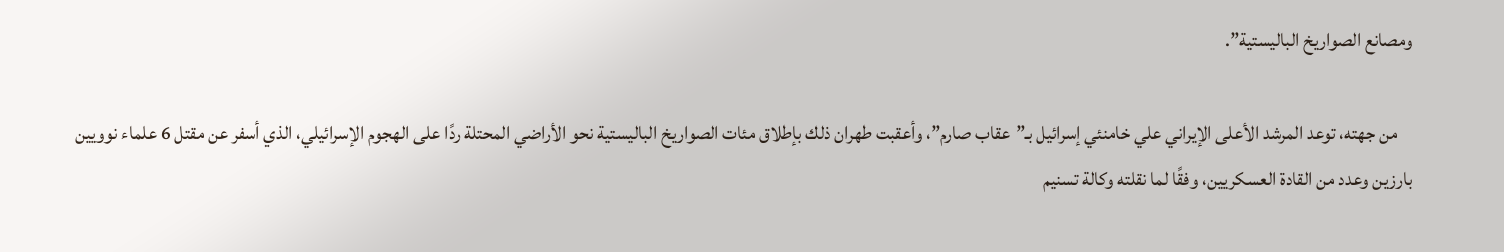ومصانع الصواريخ الباليستية”.

    من جهته، توعد المرشد الأعلى الإيراني علي خامنئي إسرائيل بـ”عقاب صارم”، وأعقبت طهران ذلك بإطلاق مئات الصواريخ الباليستية نحو الأراضي المحتلة ردًا على الهجوم الإسرائيلي، الذي أسفر عن مقتل 6 علماء نوويين بارزين وعدد من القادة العسكريين، وفقًا لما نقلته وكالة تسنيم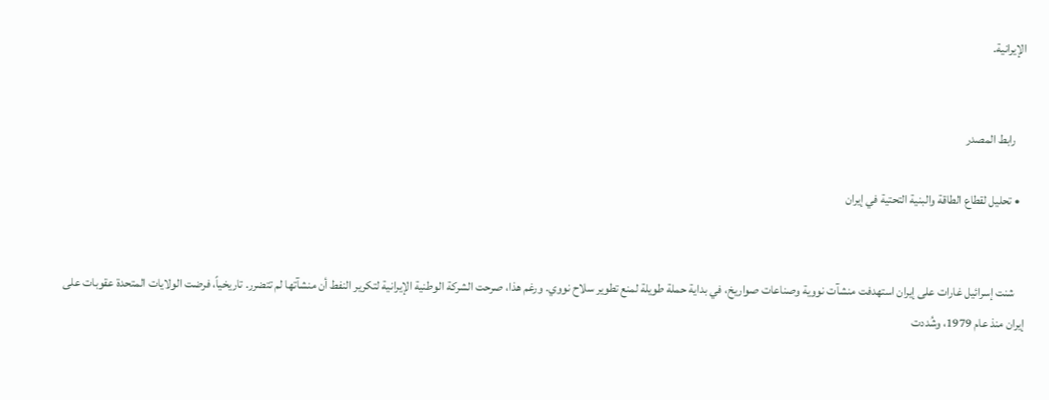الإيرانية.


    رابط المصدر

  • تحليل لقطاع الطاقة والبنية التحتية في إيران


    شنت إسرائيل غارات على إيران استهدفت منشآت نووية وصناعات صواريخ، في بداية حملة طويلة لمنع تطوير سلاح نووي. ورغم هذا، صرحت الشركة الوطنية الإيرانية لتكرير النفط أن منشآتها لم تتضرر. تاريخياً، فرضت الولايات المتحدة عقوبات على إيران منذ عام 1979، وشُددت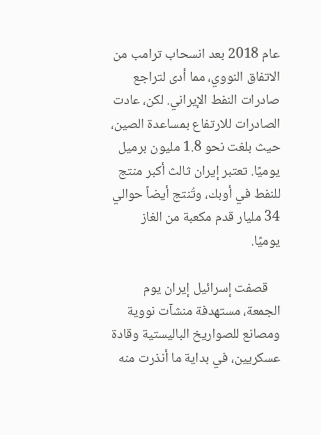عام 2018 بعد انسحاب ترامب من الاتفاق النووي، مما أدى لتراجع صادرات النفط الإيراني. لكن، عادت الصادرات للارتفاع بمساعدة الصين، حيث بلغت نحو 1.8 مليون برميل يوميًا. تعتبر إيران ثالث أكبر منتج للنفط في أوبك، وتُنتج أيضاً حوالي 34 مليار قدم مكعبة من الغاز يوميًا.

    قصفت إسرائيل إيران يوم الجمعة، مستهدفة منشآت نووية ومصانع للصواريخ الباليستية وقادة عسكريين، في بداية ما أنذرت منه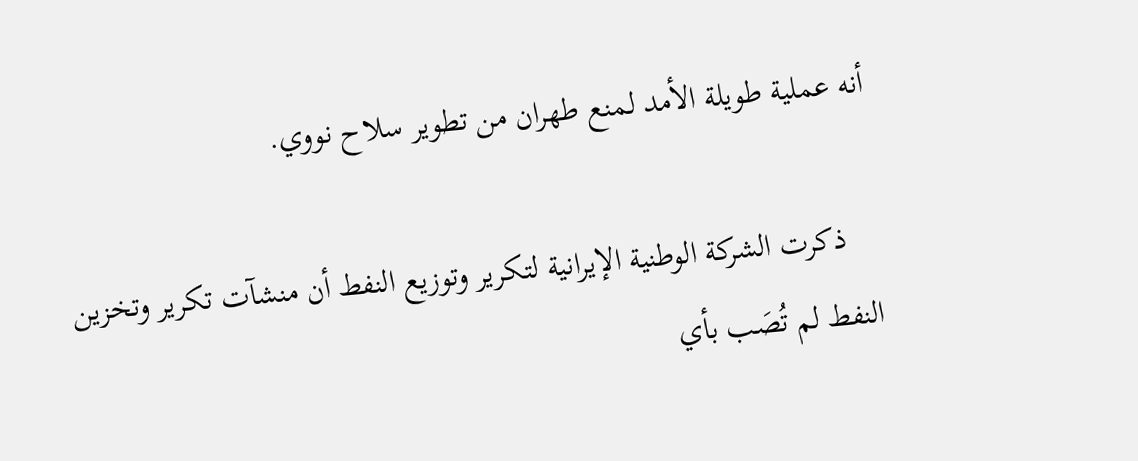أنه عملية طويلة الأمد لمنع طهران من تطوير سلاح نووي.

    ذكرت الشركة الوطنية الإيرانية لتكرير وتوزيع النفط أن منشآت تكرير وتخزين النفط لم تُصَب بأي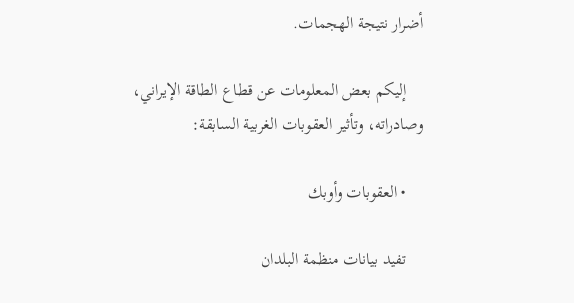أضرار نتيجة الهجمات.

    إليكم بعض المعلومات عن قطاع الطاقة الإيراني، وصادراته، وتأثير العقوبات الغربية السابقة:

    • العقوبات وأوبك

    تفيد بيانات منظمة البلدان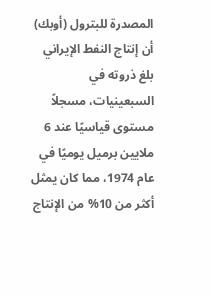المصدرة للبترول (أوبك) أن إنتاج النفط الإيراني بلغ ذروته في السبعينيات، مسجلاً مستوى قياسيًا عند 6 ملايين برميل يوميًا في عام 1974، مما كان يمثل أكثر من 10% من الإنتاج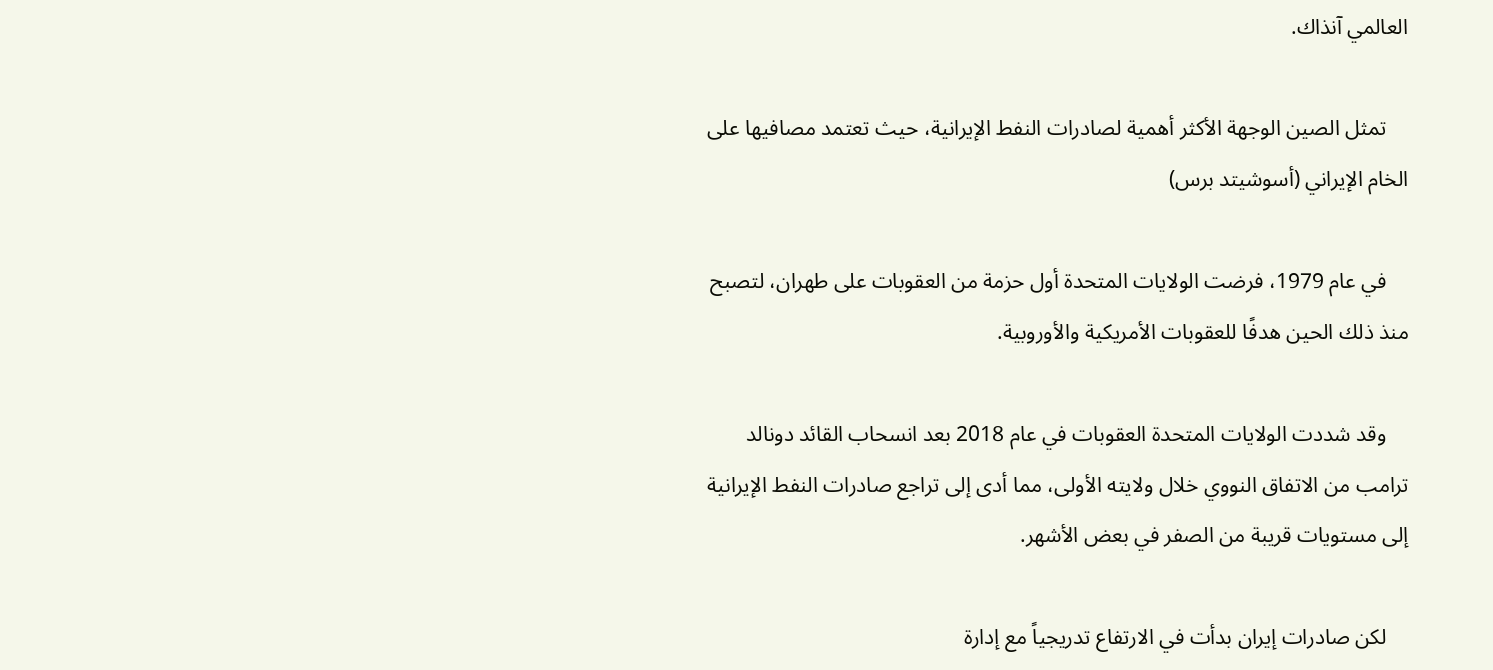العالمي آنذاك.

    تمثل الصين الوجهة الأكثر أهمية لصادرات النفط الإيرانية، حيث تعتمد مصافيها على الخام الإيراني (أسوشيتد برس)

    في عام 1979، فرضت الولايات المتحدة أول حزمة من العقوبات على طهران، لتصبح منذ ذلك الحين هدفًا للعقوبات الأمريكية والأوروبية.

    وقد شددت الولايات المتحدة العقوبات في عام 2018 بعد انسحاب القائد دونالد ترامب من الاتفاق النووي خلال ولايته الأولى، مما أدى إلى تراجع صادرات النفط الإيرانية إلى مستويات قريبة من الصفر في بعض الأشهر.

    لكن صادرات إيران بدأت في الارتفاع تدريجياً مع إدارة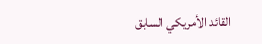القائد الأمريكي السابق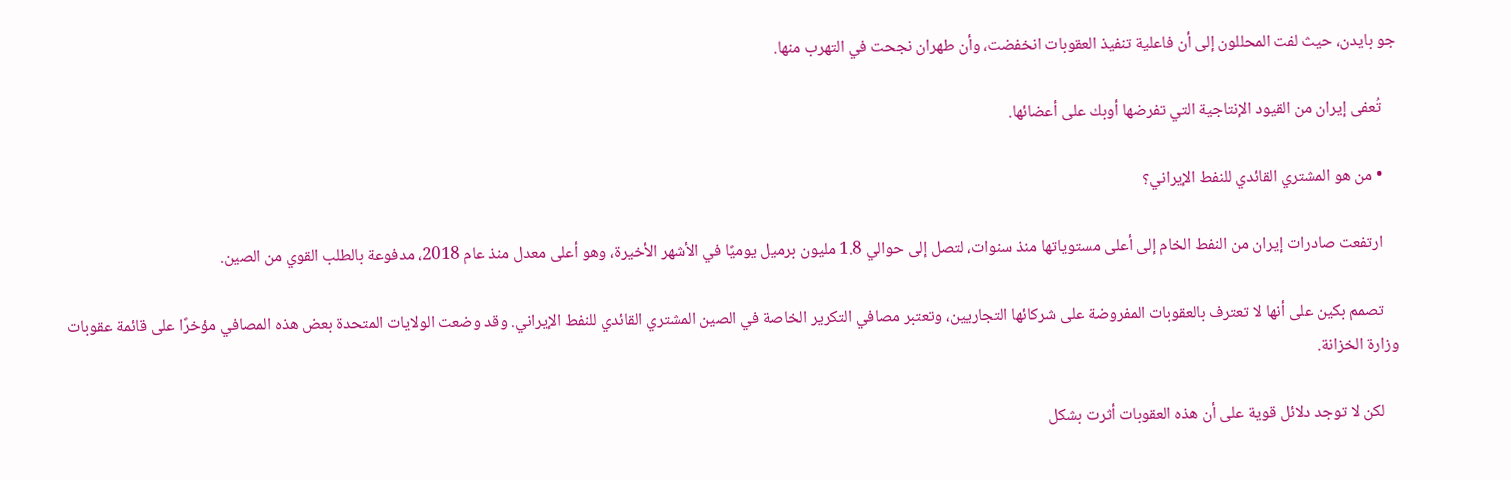جو بايدن، حيث لفت المحللون إلى أن فاعلية تنفيذ العقوبات انخفضت، وأن طهران نجحت في التهرب منها.

    تُعفى إيران من القيود الإنتاجية التي تفرضها أوبك على أعضائها.

    • من هو المشتري القائدي للنفط الإيراني؟

    ارتفعت صادرات إيران من النفط الخام إلى أعلى مستوياتها منذ سنوات، لتصل إلى حوالي 1.8 مليون برميل يوميًا في الأشهر الأخيرة، وهو أعلى معدل منذ عام 2018، مدفوعة بالطلب القوي من الصين.

    تصمم بكين على أنها لا تعترف بالعقوبات المفروضة على شركائها التجاريين، وتعتبر مصافي التكرير الخاصة في الصين المشتري القائدي للنفط الإيراني. وقد وضعت الولايات المتحدة بعض هذه المصافي مؤخرًا على قائمة عقوبات وزارة الخزانة.

    لكن لا توجد دلائل قوية على أن هذه العقوبات أثرت بشكل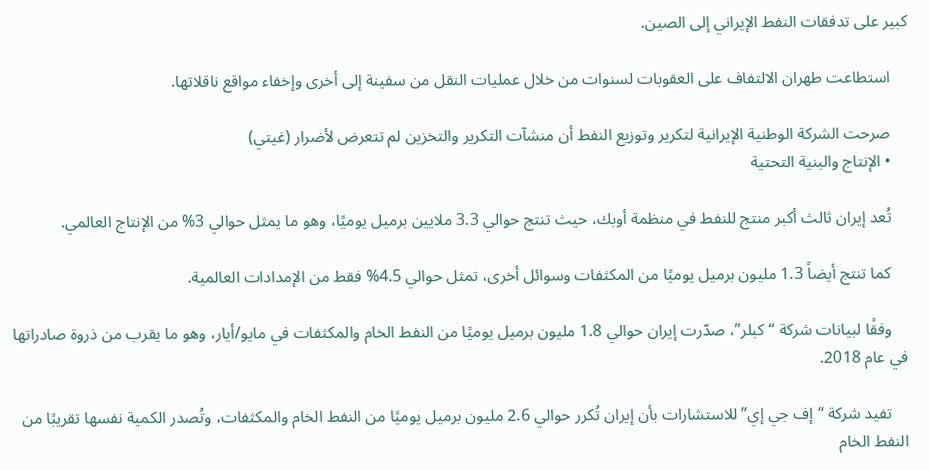كبير على تدفقات النفط الإيراني إلى الصين.

    استطاعت طهران الالتفاف على العقوبات لسنوات من خلال عمليات النقل من سفينة إلى أخرى وإخفاء مواقع ناقلاتها.

    صرحت الشركة الوطنية الإيرانية لتكرير وتوزيع النفط أن منشآت التكرير والتخزين لم تتعرض لأضرار (غيتي)
    • الإنتاج والبنية التحتية

    تُعد إيران ثالث أكبر منتج للنفط في منظمة أوبك، حيث تنتج حوالي 3.3 ملايين برميل يوميًا، وهو ما يمثل حوالي 3% من الإنتاج العالمي.

    كما تنتج أيضاً 1.3 مليون برميل يوميًا من المكثفات وسوائل أخرى، تمثل حوالي 4.5% فقط من الإمدادات العالمية.

    وفقًا لبيانات شركة “كبلر”، صدّرت إيران حوالي 1.8 مليون برميل يوميًا من النفط الخام والمكثفات في مايو/أيار، وهو ما يقرب من ذروة صادراتها في عام 2018.

    تفيد شركة “إف جي إي” للاستشارات بأن إيران تُكرر حوالي 2.6 مليون برميل يوميًا من النفط الخام والمكثفات، وتُصدر الكمية نفسها تقريبًا من النفط الخام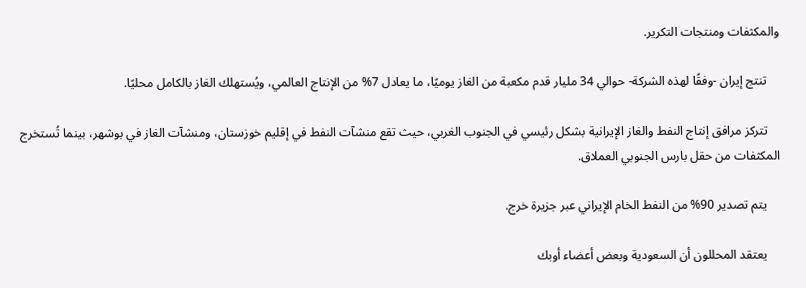والمكثفات ومنتجات التكرير.

    تنتج إيران -وفقًا لهذه الشركة- حوالي 34 مليار قدم مكعبة من الغاز يوميًا، ما يعادل 7% من الإنتاج العالمي، ويُستهلك الغاز بالكامل محليًا.

    تتركز مرافق إنتاج النفط والغاز الإيرانية بشكل رئيسي في الجنوب الغربي، حيث تقع منشآت النفط في إقليم خوزستان، ومنشآت الغاز في بوشهر، بينما تُستخرج المكثفات من حقل بارس الجنوبي العملاق.

    يتم تصدير 90% من النفط الخام الإيراني عبر جزيرة خرج.

    يعتقد المحللون أن السعودية وبعض أعضاء أوبك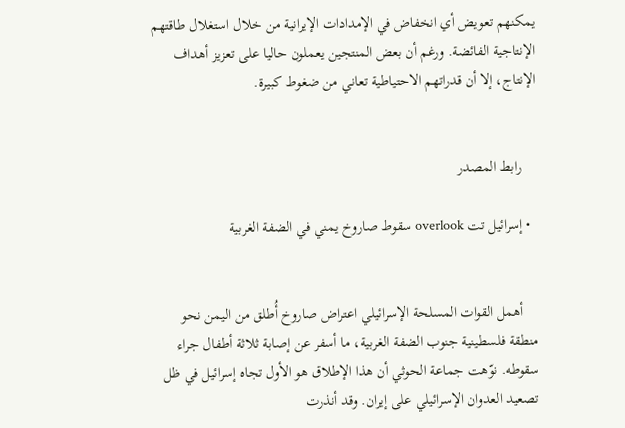يمكنهم تعويض أي انخفاض في الإمدادات الإيرانية من خلال استغلال طاقتهم الإنتاجية الفائضة. ورغم أن بعض المنتجين يعملون حاليا على تعزيز أهداف الإنتاج، إلا أن قدراتهم الاحتياطية تعاني من ضغوط كبيرة.


    رابط المصدر

  • إسرائيل تت overlook سقوط صاروخ يمني في الضفة الغربية


    أهمل القوات المسلحة الإسرائيلي اعتراض صاروخ أُطلق من اليمن نحو منطقة فلسطينية جنوب الضفة الغربية، ما أسفر عن إصابة ثلاثة أطفال جراء سقوطه. نوّهت جماعة الحوثي أن هذا الإطلاق هو الأول تجاه إسرائيل في ظل تصعيد العدوان الإسرائيلي على إيران. وقد أنذرت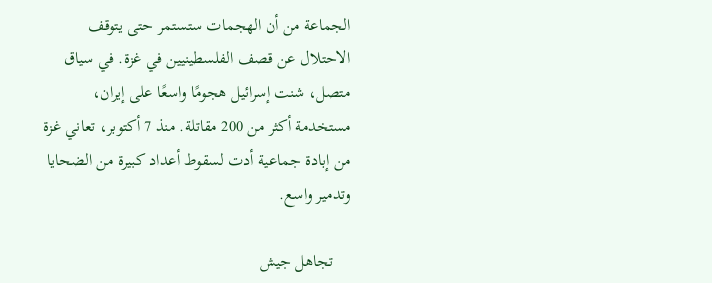الجماعة من أن الهجمات ستستمر حتى يتوقف الاحتلال عن قصف الفلسطينيين في غزة. في سياق متصل، شنت إسرائيل هجومًا واسعًا على إيران، مستخدمة أكثر من 200 مقاتلة. منذ 7 أكتوبر، تعاني غزة من إبادة جماعية أدت لسقوط أعداد كبيرة من الضحايا وتدمير واسع.

    تجاهل جيش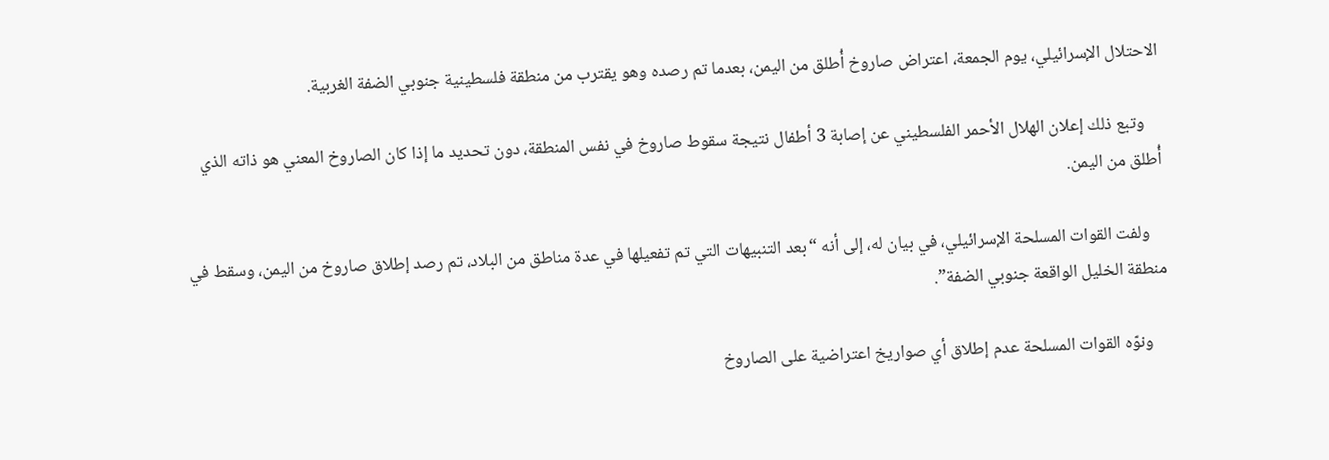الاحتلال الإسرائيلي، يوم الجمعة، اعتراض صاروخ أُطلق من اليمن، بعدما تم رصده وهو يقترب من منطقة فلسطينية جنوبي الضفة الغربية.

    وتبع ذلك إعلان الهلال الأحمر الفلسطيني عن إصابة 3 أطفال نتيجة سقوط صاروخ في نفس المنطقة، دون تحديد ما إذا كان الصاروخ المعني هو ذاته الذي أُطلق من اليمن.

    ولفت القوات المسلحة الإسرائيلي، في بيان له، إلى أنه “بعد التنبيهات التي تم تفعيلها في عدة مناطق من البلاد، تم رصد إطلاق صاروخ من اليمن، وسقط في منطقة الخليل الواقعة جنوبي الضفة”.

    ونوّه القوات المسلحة عدم إطلاق أي صواريخ اعتراضية على الصاروخ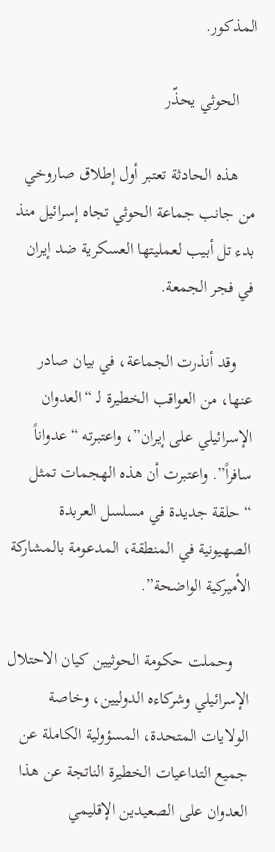المذكور.

    الحوثي يحذّر

    هذه الحادثة تعتبر أول إطلاق صاروخي من جانب جماعة الحوثي تجاه إسرائيل منذ بدء تل أبيب لعمليتها العسكرية ضد إيران في فجر الجمعة.

    وقد أنذرت الجماعة، في بيان صادر عنها، من العواقب الخطيرة لـ “العدوان الإسرائيلي على إيران”، واعتبرته “عدواناً سافراً”. واعتبرت أن هذه الهجمات تمثل “حلقة جديدة في مسلسل العربدة الصهيونية في المنطقة، المدعومة بالمشاركة الأميركية الواضحة”.

    وحملت حكومة الحوثيين كيان الاحتلال الإسرائيلي وشركاءه الدوليين، وخاصة الولايات المتحدة، المسؤولية الكاملة عن جميع التداعيات الخطيرة الناتجة عن هذا العدوان على الصعيدين الإقليمي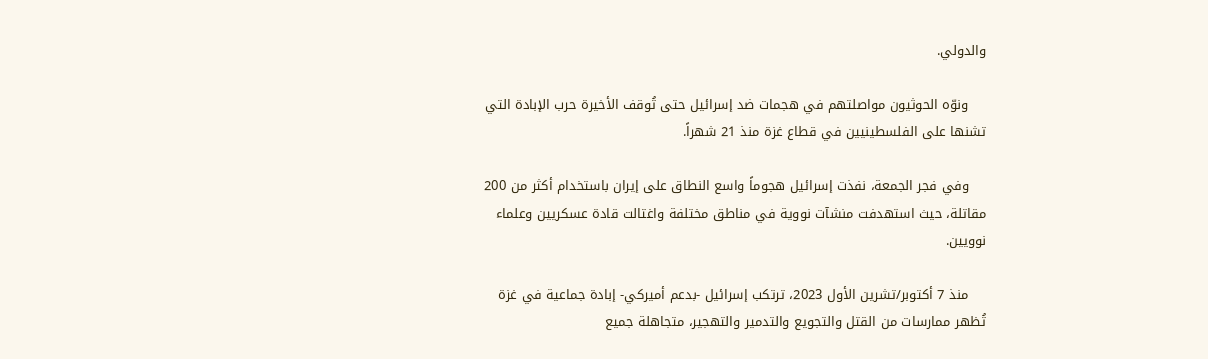والدولي.

    ونوّه الحوثيون مواصلتهم في هجمات ضد إسرائيل حتى تُوقف الأخيرة حرب الإبادة التي تشنها على الفلسطينيين في قطاع غزة منذ 21 شهراً.

    وفي فجر الجمعة، نفذت إسرائيل هجوماً واسع النطاق على إيران باستخدام أكثر من 200 مقاتلة، حيث استهدفت منشآت نووية في مناطق مختلفة واغتالت قادة عسكريين وعلماء نوويين.

    منذ 7 أكتوبر/تشرين الأول 2023، ترتكب إسرائيل -بدعم أميركي- إبادة جماعية في غزة تُظهر ممارسات من القتل والتجويع والتدمير والتهجير، متجاهلة جميع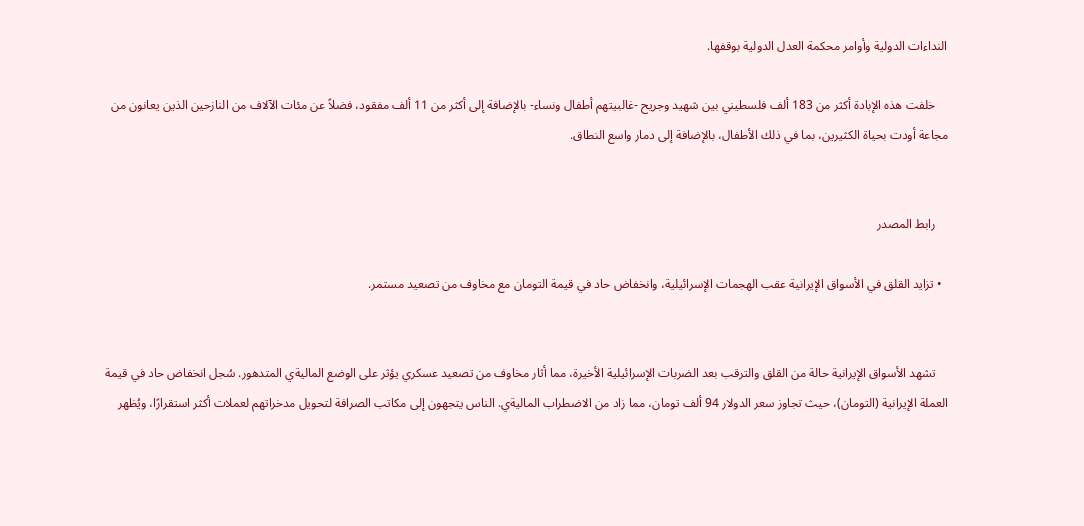النداءات الدولية وأوامر محكمة العدل الدولية بوقفها.

    خلفت هذه الإبادة أكثر من 183 ألف فلسطيني بين شهيد وجريح -غالبيتهم أطفال ونساء- بالإضافة إلى أكثر من 11 ألف مفقود، فضلاً عن مئات الآلاف من النازحين الذين يعانون من مجاعة أودت بحياة الكثيرين، بما في ذلك الأطفال، بالإضافة إلى دمار واسع النطاق.


    رابط المصدر

  • تزايد القلق في الأسواق الإيرانية عقب الهجمات الإسرائيلية، وانخفاض حاد في قيمة التومان مع مخاوف من تصعيد مستمر.


    تشهد الأسواق الإيرانية حالة من القلق والترقب بعد الضربات الإسرائيلية الأخيرة، مما أثار مخاوف من تصعيد عسكري يؤثر على الوضع الماليةي المتدهور. سُجل انخفاض حاد في قيمة العملة الإيرانية (التومان)، حيث تجاوز سعر الدولار 94 ألف تومان، مما زاد من الاضطراب الماليةي. الناس يتجهون إلى مكاتب الصرافة لتحويل مدخراتهم لعملات أكثر استقرارًا، ويُظهر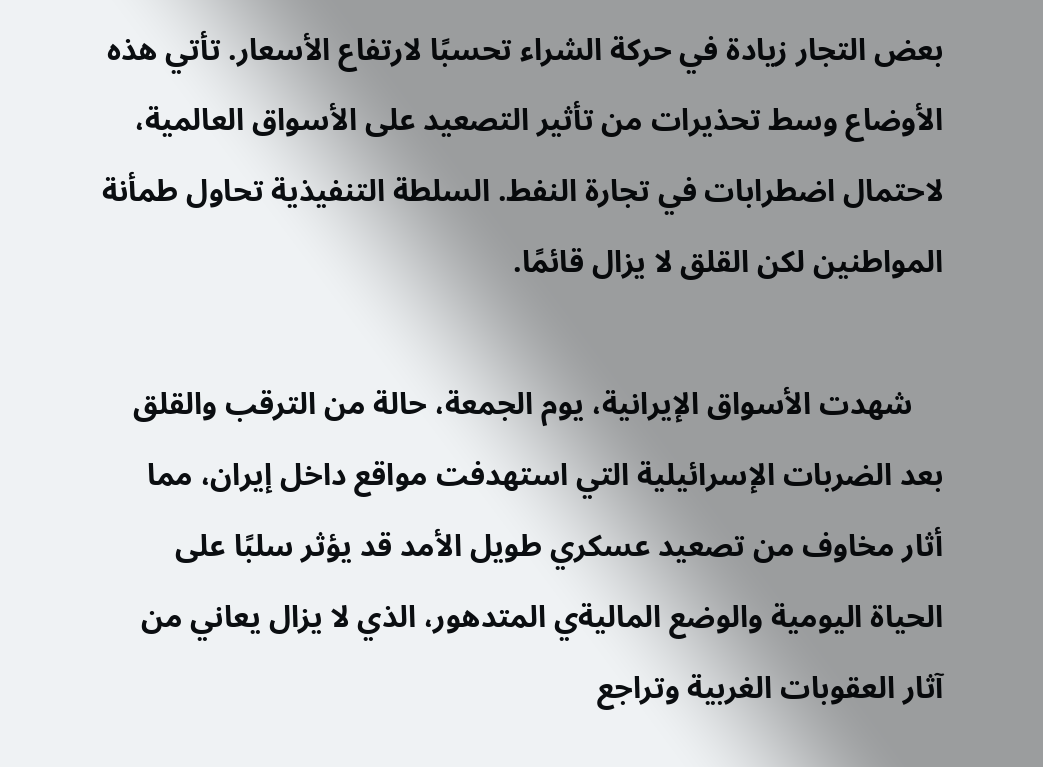بعض التجار زيادة في حركة الشراء تحسبًا لارتفاع الأسعار. تأتي هذه الأوضاع وسط تحذيرات من تأثير التصعيد على الأسواق العالمية، لاحتمال اضطرابات في تجارة النفط. السلطة التنفيذية تحاول طمأنة المواطنين لكن القلق لا يزال قائمًا.

    شهدت الأسواق الإيرانية، يوم الجمعة، حالة من الترقب والقلق بعد الضربات الإسرائيلية التي استهدفت مواقع داخل إيران، مما أثار مخاوف من تصعيد عسكري طويل الأمد قد يؤثر سلبًا على الحياة اليومية والوضع الماليةي المتدهور، الذي لا يزال يعاني من آثار العقوبات الغربية وتراجع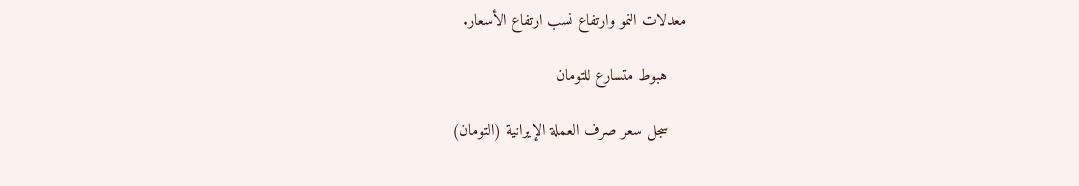معدلات النمو وارتفاع نسب ارتفاع الأسعار.

    هبوط متسارع للتومان

    سجل سعر صرف العملة الإيرانية (التومان)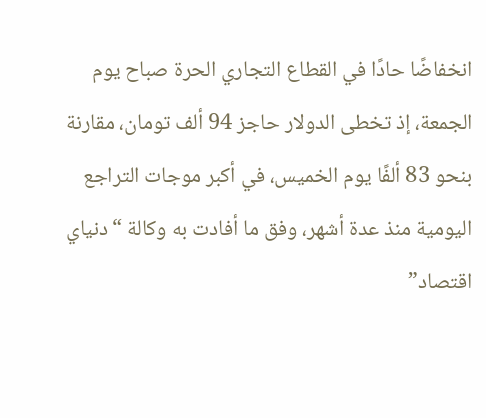انخفاضًا حادًا في القطاع التجاري الحرة صباح يوم الجمعة، إذ تخطى الدولار حاجز 94 ألف تومان، مقارنة بنحو 83 ألفًا يوم الخميس، في أكبر موجات التراجع اليومية منذ عدة أشهر، وفق ما أفادت به وكالة “دنياي اقتصاد”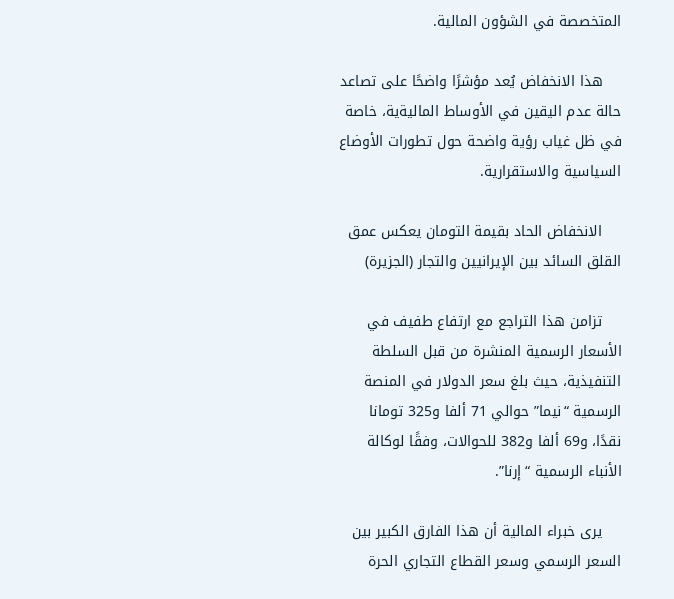المتخصصة في الشؤون المالية.

    هذا الانخفاض يُعد مؤشرًا واضحًا على تصاعد حالة عدم اليقين في الأوساط الماليةية، خاصة في ظل غياب رؤية واضحة حول تطورات الأوضاع السياسية والاستقرارية.

    الانخفاض الحاد بقيمة التومان يعكس عمق القلق السائد بين الإيرانيين والتجار (الجزيرة)

    تزامن هذا التراجع مع ارتفاع طفيف في الأسعار الرسمية المنشرة من قبل السلطة التنفيذية، حيث بلغ سعر الدولار في المنصة الرسمية “نيما” حوالي 71 ألفا و325 تومانا نقدًا، و69 ألفا و382 للحوالات، وفقًا لوكالة الأنباء الرسمية “إرنا”.

    يرى خبراء المالية أن هذا الفارق الكبير بين السعر الرسمي وسعر القطاع التجاري الحرة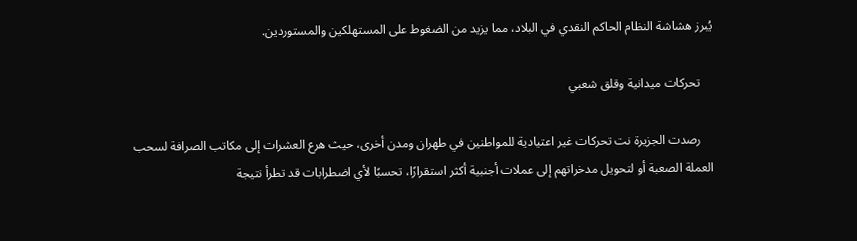يُبرز هشاشة النظام الحاكم النقدي في البلاد، مما يزيد من الضغوط على المستهلكين والمستوردين.

    تحركات ميدانية وقلق شعبي

    رصدت الجزيرة نت تحركات غير اعتيادية للمواطنين في طهران ومدن أخرى، حيث هرع العشرات إلى مكاتب الصرافة لسحب العملة الصعبة أو لتحويل مدخراتهم إلى عملات أجنبية أكثر استقرارًا، تحسبًا لأي اضطرابات قد تطرأ نتيجة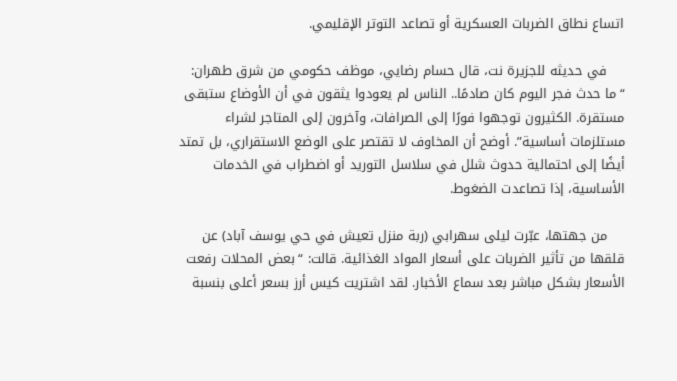اتساع نطاق الضربات العسكرية أو تصاعد التوتر الإقليمي.

    في حديثه للجزيرة نت، قال حسام رضايي، موظف حكومي من شرق طهران: “ما حدث فجر اليوم كان صادمًا.. الناس لم يعودوا يثقون في أن الأوضاع ستبقى مستقرة. الكثيرون توجهوا فورًا إلى الصرافات، وآخرون إلى المتاجر لشراء مستلزمات أساسية”. أوضح أن المخاوف لا تقتصر على الوضع الاستقراري، بل تمتد أيضًا إلى احتمالية حدوث شلل في سلاسل التوريد أو اضطراب في الخدمات الأساسية، إذا تصاعدت الضغوط.

    من جهتها، عبّرت ليلى سهرابي (ربة منزل تعيش في حي يوسف آباد) عن قلقها من تأثير الضربات على أسعار المواد الغذائية. قالت: “بعض المحلات رفعت الأسعار بشكل مباشر بعد سماع الأخبار. لقد اشتريت كيس أرز بسعر أعلى بنسبة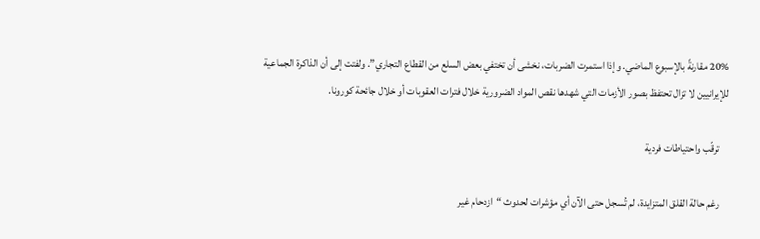20% مقارنةً بالإسبوع الماضي. وإذا استمرت الضربات، نخشى أن تختفي بعض السلع من القطاع التجاري”. ولفتت إلى أن الذاكرة الجماعية للإيرانيين لا تزال تحتفظ بصور الأزمات التي شهدها نقص المواد الضرورية خلال فترات العقوبات أو خلال جائحة كورونا.

    ترقّب واحتياطات فردية

    رغم حالة القلق المتزايدة، لم تُسجل حتى الآن أي مؤشرات لحدوث “ازدحام غير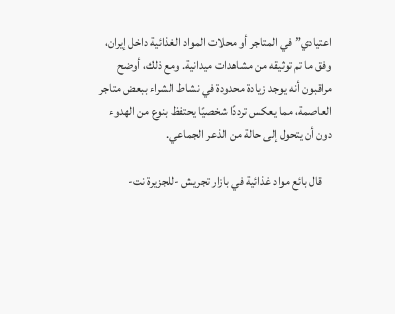اعتيادي” في المتاجر أو محلات المواد الغذائية داخل إيران، وفق ما تم توثيقه من مشاهدات ميدانية. ومع ذلك، أوضح مراقبون أنه يوجد زيادة محدودة في نشاط الشراء ببعض متاجر العاصمة، مما يعكس ترددًا شخصيًا يحتفظ بنوع من الهدوء دون أن يتحول إلى حالة من الذعر الجماعي.

    قال بائع مواد غذائية في بازار تجريش -للجزيرة نت-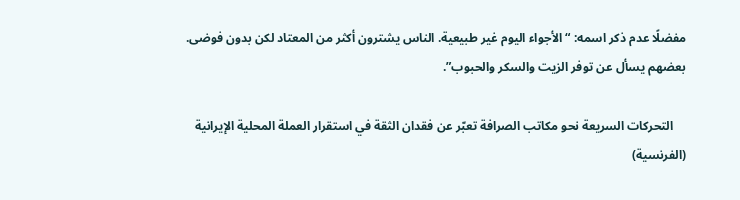مفضلًا عدم ذكر اسمه: “الأجواء اليوم غير طبيعية. الناس يشترون أكثر من المعتاد لكن بدون فوضى. بعضهم يسأل عن توفر الزيت والسكر والحبوب”.

    التحركات السريعة نحو مكاتب الصرافة تعبّر عن فقدان الثقة في استقرار العملة المحلية الإيرانية (الفرنسية)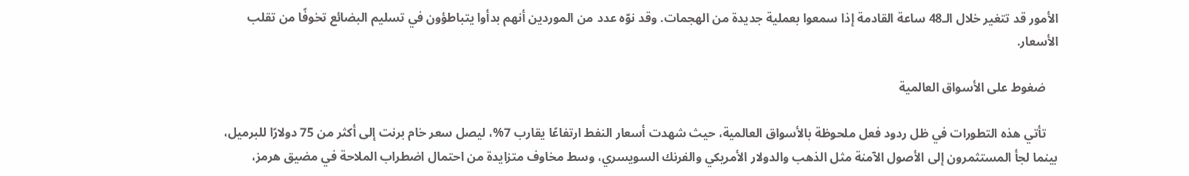الأمور قد تتغير خلال الـ48 ساعة القادمة إذا سمعوا بعملية جديدة من الهجمات. وقد نوّه عدد من الموردين أنهم بدأوا يتباطؤون في تسليم البضائع تخوفًا من تقلب الأسعار.

    ضغوط على الأسواق العالمية

    تأتي هذه التطورات في ظل ردود فعل ملحوظة بالأسواق العالمية، حيث شهدت أسعار النفط ارتفاعًا يقارب 7%، ليصل سعر خام برنت إلى أكثر من 75 دولارًا للبرميل، بينما لجأ المستثمرون إلى الأصول الآمنة مثل الذهب والدولار الأمريكي والفرنك السويسري، وسط مخاوف متزايدة من احتمال اضطراب الملاحة في مضيق هرمز،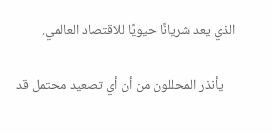الذي يعد شريانًا حيويًا للاقتصاد العالمي.

    يأنذر المحللون من أن أي تصعيد محتمل قد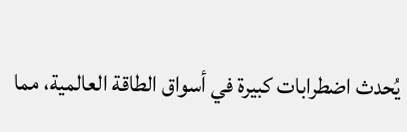يُحدث اضطرابات كبيرة في أسواق الطاقة العالمية، مما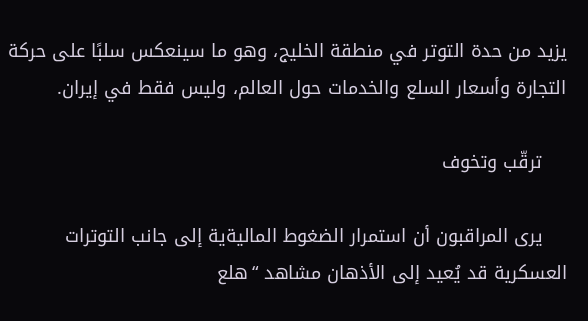يزيد من حدة التوتر في منطقة الخليج، وهو ما سينعكس سلبًا على حركة التجارة وأسعار السلع والخدمات حول العالم، وليس فقط في إيران.

    ترقّب وتخوف

    يرى المراقبون أن استمرار الضغوط الماليةية إلى جانب التوترات العسكرية قد يُعيد إلى الأذهان مشاهد “هلع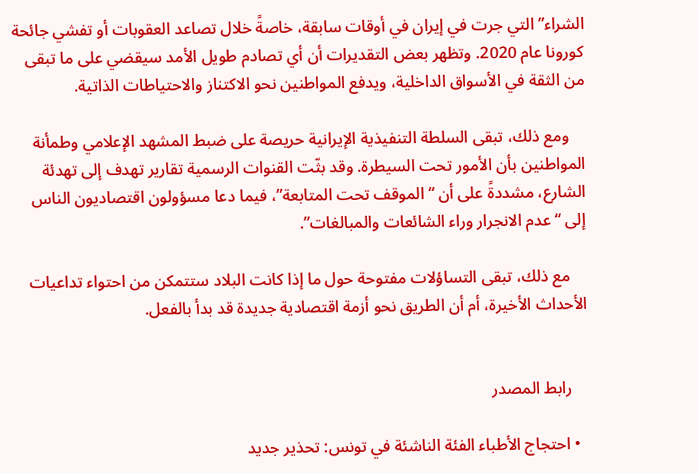الشراء” التي جرت في إيران في أوقات سابقة، خاصةً خلال تصاعد العقوبات أو تفشي جائحة كورونا عام 2020. وتظهر بعض التقديرات أن أي تصادم طويل الأمد سيقضي على ما تبقى من الثقة في الأسواق الداخلية، ويدفع المواطنين نحو الاكتناز والاحتياطات الذاتية.

    ومع ذلك، تبقى السلطة التنفيذية الإيرانية حريصة على ضبط المشهد الإعلامي وطمأنة المواطنين بأن الأمور تحت السيطرة. وقد بثّت القنوات الرسمية تقارير تهدف إلى تهدئة الشارع، مشددةً على أن “الموقف تحت المتابعة”، فيما دعا مسؤولون اقتصاديون الناس إلى “عدم الانجرار وراء الشائعات والمبالغات”.

    مع ذلك، تبقى التساؤلات مفتوحة حول ما إذا كانت البلاد ستتمكن من احتواء تداعيات الأحداث الأخيرة، أم أن الطريق نحو أزمة اقتصادية جديدة قد بدأ بالفعل.


    رابط المصدر

  • احتجاج الأطباء الفئة الناشئة في تونس: تحذير جديد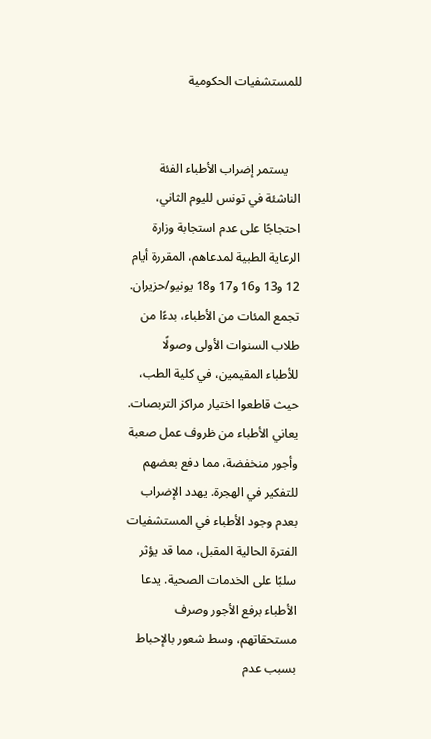للمستشفيات الحكومية


    يستمر إضراب الأطباء الفئة الناشئة في تونس لليوم الثاني، احتجاجًا على عدم استجابة وزارة الرعاية الطبية لمدعاهم، المقررة أيام 12 و13 و16 و17 و18 يونيو/حزيران. تجمع المئات من الأطباء، بدءًا من طلاب السنوات الأولى وصولًا للأطباء المقيمين، في كلية الطب، حيث قاطعوا اختيار مراكز التربصات. يعاني الأطباء من ظروف عمل صعبة وأجور منخفضة، مما دفع بعضهم للتفكير في الهجرة. يهدد الإضراب بعدم وجود الأطباء في المستشفيات الفترة الحالية المقبل، مما قد يؤثر سلبًا على الخدمات الصحية. يدعا الأطباء برفع الأجور وصرف مستحقاتهم، وسط شعور بالإحباط بسبب عدم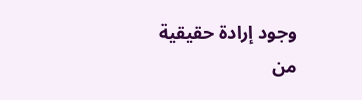وجود إرادة حقيقية من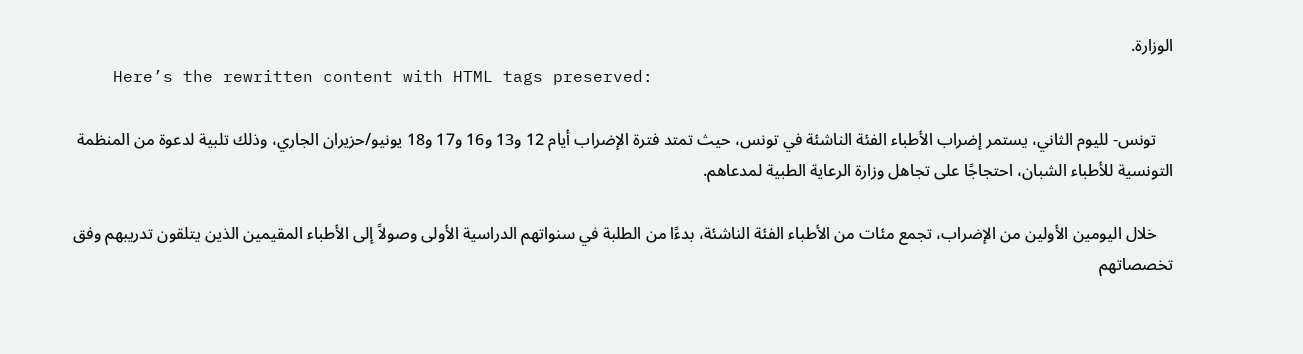الوزارة.
    Here’s the rewritten content with HTML tags preserved:

    تونس- لليوم الثاني، يستمر إضراب الأطباء الفئة الناشئة في تونس، حيث تمتد فترة الإضراب أيام 12 و13 و16 و17 و18 يونيو/حزيران الجاري، وذلك تلبية لدعوة من المنظمة التونسية للأطباء الشبان، احتجاجًا على تجاهل وزارة الرعاية الطبية لمدعاهم.

    خلال اليومين الأولين من الإضراب، تجمع مئات من الأطباء الفئة الناشئة، بدءًا من الطلبة في سنواتهم الدراسية الأولى وصولاً إلى الأطباء المقيمين الذين يتلقون تدريبهم وفق تخصصاتهم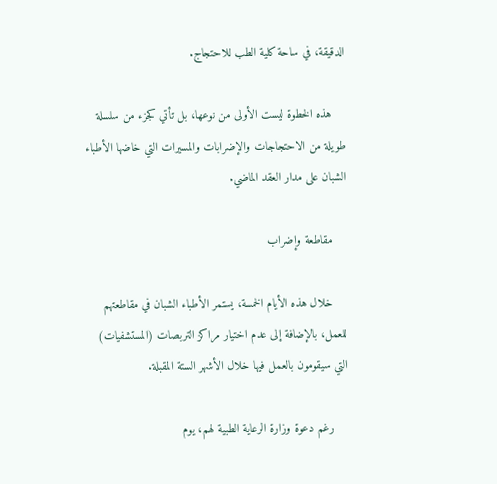الدقيقة، في ساحة كلية الطب للاحتجاج.

    هذه الخطوة ليست الأولى من نوعها، بل تأتي كجزء من سلسلة طويلة من الاحتجاجات والإضرابات والمسيرات التي خاضها الأطباء الشبان على مدار العقد الماضي.

    مقاطعة وإضراب

    خلال هذه الأيام الخمسة، يستمر الأطباء الشبان في مقاطعتهم للعمل، بالإضافة إلى عدم اختيار مراكز التربصات (المستشفيات) التي سيقومون بالعمل فيها خلال الأشهر الستة المقبلة.

    رغم دعوة وزارة الرعاية الطبية لهم، يوم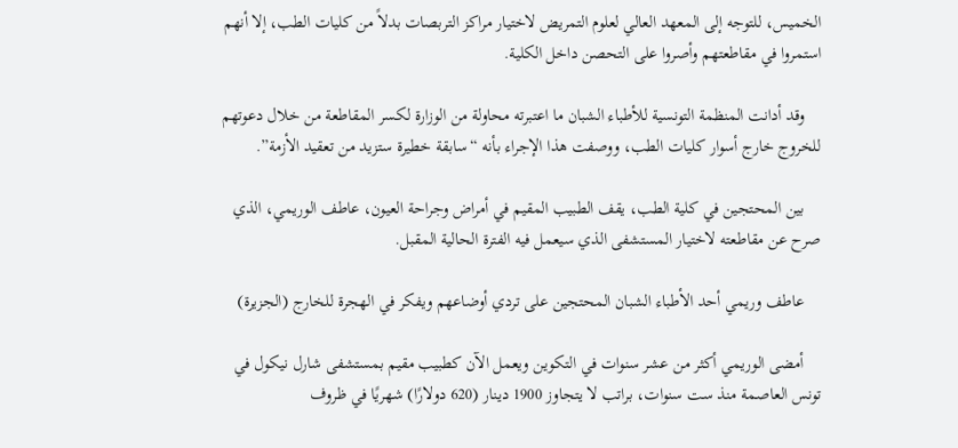الخميس، للتوجه إلى المعهد العالي لعلوم التمريض لاختيار مراكز التربصات بدلاً من كليات الطب، إلا أنهم استمروا في مقاطعتهم وأصروا على التحصن داخل الكلية.

    وقد أدانت المنظمة التونسية للأطباء الشبان ما اعتبرته محاولة من الوزارة لكسر المقاطعة من خلال دعوتهم للخروج خارج أسوار كليات الطب، ووصفت هذا الإجراء بأنه “سابقة خطيرة ستزيد من تعقيد الأزمة”.

    بين المحتجين في كلية الطب، يقف الطبيب المقيم في أمراض وجراحة العيون، عاطف الوريمي، الذي صرح عن مقاطعته لاختيار المستشفى الذي سيعمل فيه الفترة الحالية المقبل.

    عاطف وريمي أحد الأطباء الشبان المحتجين على تردي أوضاعهم ويفكر في الهجرة للخارج (الجزيرة)

    أمضى الوريمي أكثر من عشر سنوات في التكوين ويعمل الآن كطبيب مقيم بمستشفى شارل نيكول في تونس العاصمة منذ ست سنوات، براتب لا يتجاوز 1900 دينار (620 دولارًا) شهريًا في ظروف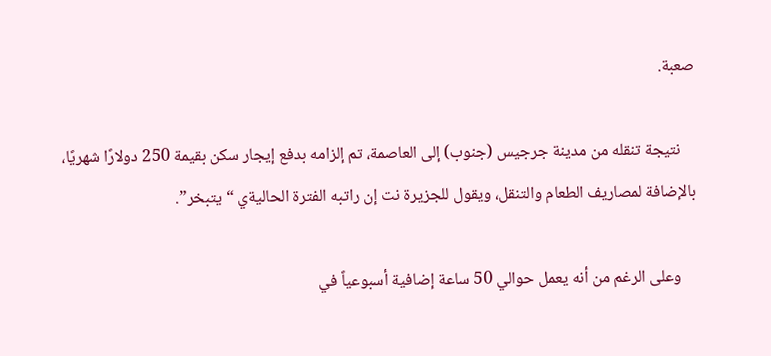صعبة.

    نتيجة تنقله من مدينة جرجيس (جنوب) إلى العاصمة، تم إلزامه بدفع إيجار سكن بقيمة 250 دولارًا شهريًا، بالإضافة لمصاريف الطعام والتنقل، ويقول للجزيرة نت إن راتبه الفترة الحاليةي “يتبخر”.

    وعلى الرغم من أنه يعمل حوالي 50 ساعة إضافية أسبوعياً في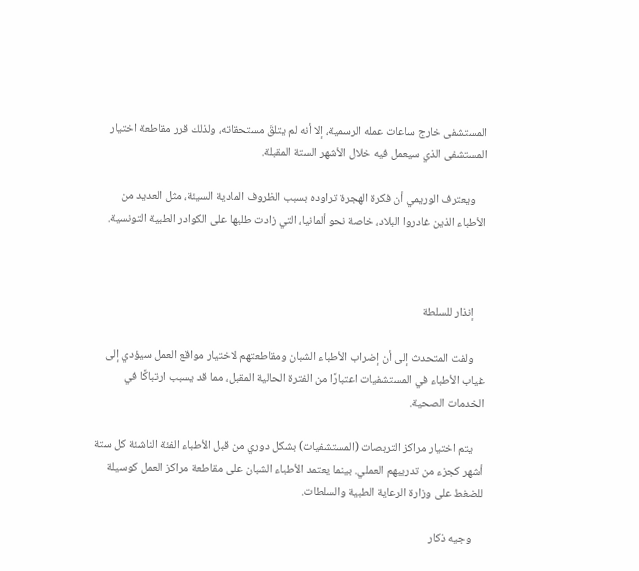المستشفى خارج ساعات عمله الرسمية، إلا أنه لم يتلقَ مستحقاته، ولذلك قرر مقاطعة اختيار المستشفى الذي سيعمل فيه خلال الأشهر الستة المقبلة.

    ويعترف الوريمي أن فكرة الهجرة تراوده بسبب الظروف المادية السيئة، مثل العديد من الأطباء الذين غادروا البلاد، خاصة نحو ألمانيا، التي زادت طلبها على الكوادر الطبية التونسية.



    إنذار للسلطة

    ولفت المتحدث إلى أن إضراب الأطباء الشبان ومقاطعتهم لاختيار مواقع العمل سيؤدي إلى غياب الأطباء في المستشفيات اعتبارًا من الفترة الحالية المقبل، مما قد يسبب ارتباكًا في الخدمات الصحية.

    يتم اختيار مراكز التربصات (المستشفيات) بشكل دوري من قبل الأطباء الفئة الناشئة كل ستة أشهر كجزء من تدريبهم العملي. بينما يعتمد الأطباء الشبان على مقاطعة مراكز العمل كوسيلة للضغط على وزارة الرعاية الطبية والسلطات.

    وجيه ذكار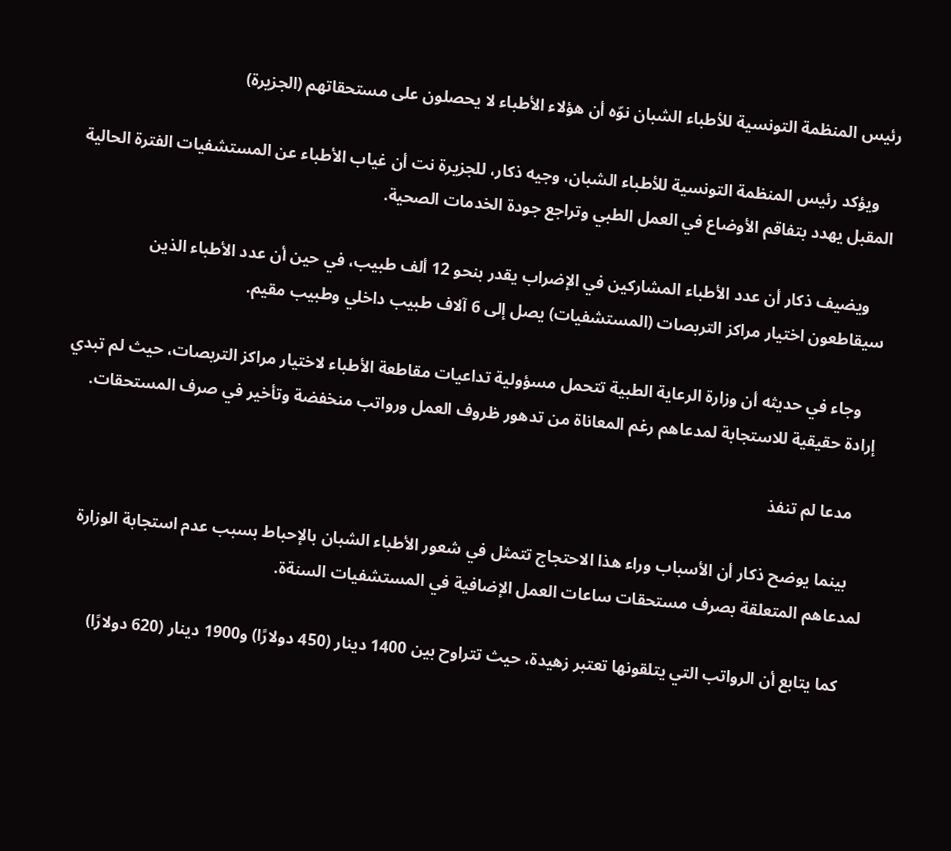رئيس المنظمة التونسية للأطباء الشبان نوّه أن هؤلاء الأطباء لا يحصلون على مستحقاتهم (الجزيرة)

    ويؤكد رئيس المنظمة التونسية للأطباء الشبان، وجيه ذكار، للجزيرة نت أن غياب الأطباء عن المستشفيات الفترة الحالية المقبل يهدد بتفاقم الأوضاع في العمل الطبي وتراجع جودة الخدمات الصحية.

    ويضيف ذكار أن عدد الأطباء المشاركين في الإضراب يقدر بنحو 12 ألف طبيب، في حين أن عدد الأطباء الذين سيقاطعون اختيار مراكز التربصات (المستشفيات) يصل إلى 6 آلاف طبيب داخلي وطبيب مقيم.

    وجاء في حديثه أن وزارة الرعاية الطبية تتحمل مسؤولية تداعيات مقاطعة الأطباء لاختيار مراكز التربصات، حيث لم تبدي إرادة حقيقية للاستجابة لمدعاهم رغم المعاناة من تدهور ظروف العمل ورواتب منخفضة وتأخير في صرف المستحقات.

    مدعا لم تنفذ

    بينما يوضح ذكار أن الأسباب وراء هذا الاحتجاج تتمثل في شعور الأطباء الشبان بالإحباط بسبب عدم استجابة الوزارة لمدعاهم المتعلقة بصرف مستحقات ساعات العمل الإضافية في المستشفيات السنةة.

    كما يتابع أن الرواتب التي يتلقونها تعتبر زهيدة، حيث تتراوح بين 1400 دينار (450 دولارًا) و1900 دينار (620 دولارًا)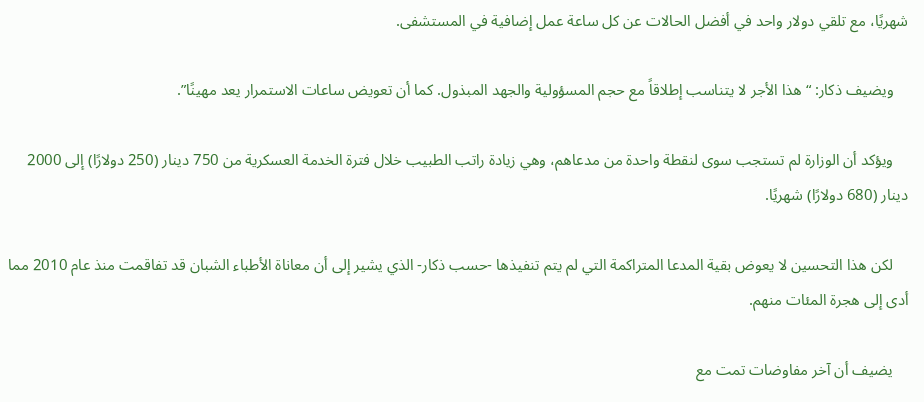شهريًا، مع تلقي دولار واحد في أفضل الحالات عن كل ساعة عمل إضافية في المستشفى.

    ويضيف ذكار: “هذا الأجر لا يتناسب إطلاقاً مع حجم المسؤولية والجهد المبذول. كما أن تعويض ساعات الاستمرار يعد مهينًا”.

    ويؤكد أن الوزارة لم تستجب سوى لنقطة واحدة من مدعاهم، وهي زيادة راتب الطبيب خلال فترة الخدمة العسكرية من 750 دينار (250 دولارًا) إلى 2000 دينار (680 دولارًا) شهريًا.

    لكن هذا التحسين لا يعوض بقية المدعا المتراكمة التي لم يتم تنفيذها -حسب ذكار- الذي يشير إلى أن معاناة الأطباء الشبان قد تفاقمت منذ عام 2010 مما أدى إلى هجرة المئات منهم.

    يضيف أن آخر مفاوضات تمت مع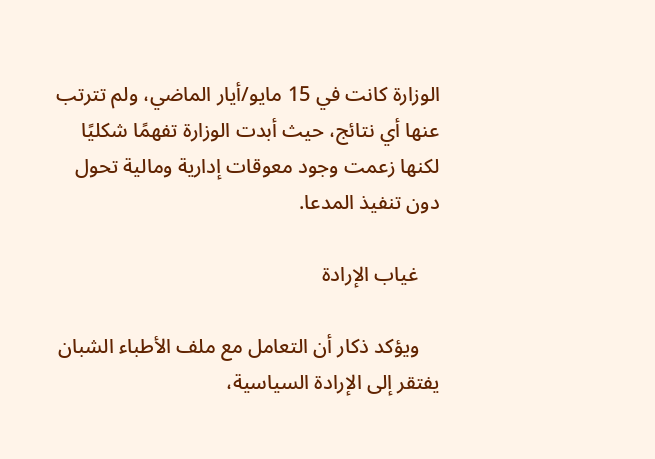الوزارة كانت في 15 مايو/أيار الماضي، ولم تترتب عنها أي نتائج، حيث أبدت الوزارة تفهمًا شكليًا لكنها زعمت وجود معوقات إدارية ومالية تحول دون تنفيذ المدعا.

    غياب الإرادة

    ويؤكد ذكار أن التعامل مع ملف الأطباء الشبان يفتقر إلى الإرادة السياسية،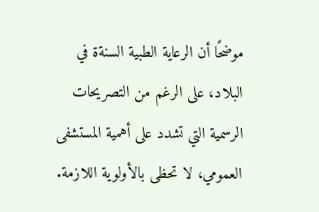موضحًا أن الرعاية الطبية السنةة في البلاد، على الرغم من التصريحات الرسمية التي تشدد على أهمية المستشفى العمومي، لا تحظى بالأولوية اللازمة.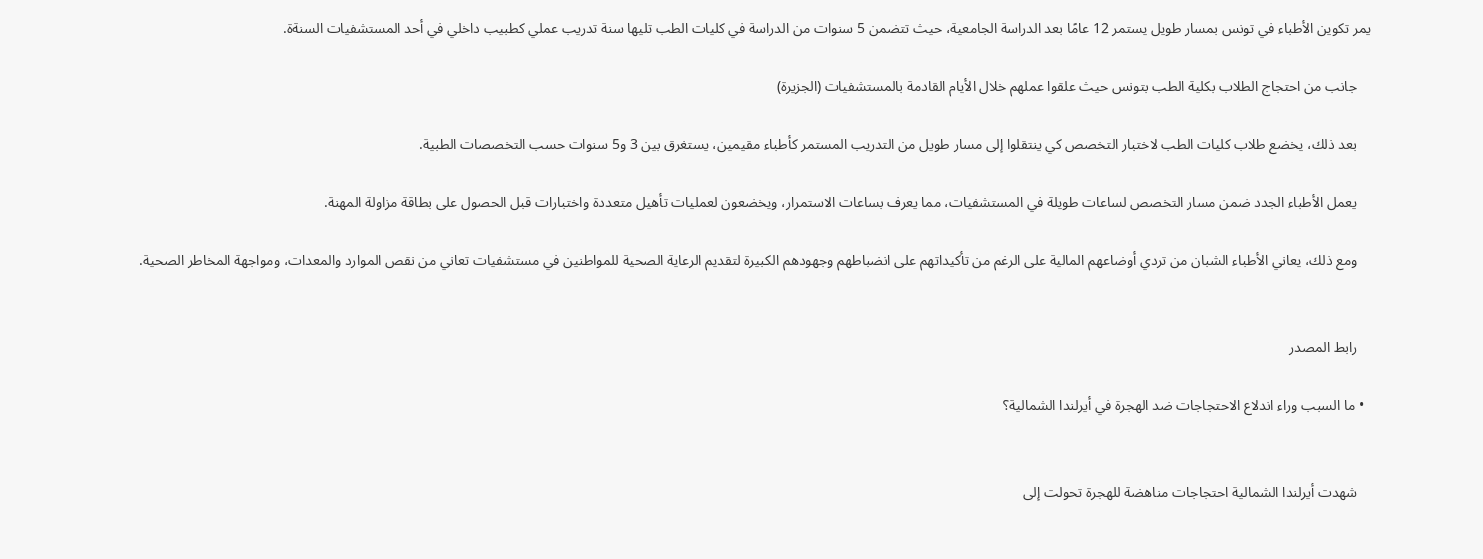يمر تكوين الأطباء في تونس بمسار طويل يستمر 12 عامًا بعد الدراسة الجامعية، حيث تتضمن 5 سنوات من الدراسة في كليات الطب تليها سنة تدريب عملي كطبيب داخلي في أحد المستشفيات السنةة.

    جانب من احتجاج الطلاب بكلية الطب بتونس حيث علقوا عملهم خلال الأيام القادمة بالمستشفيات (الجزيرة)

    بعد ذلك، يخضع طلاب كليات الطب لاختبار التخصص كي ينتقلوا إلى مسار طويل من التدريب المستمر كأطباء مقيمين، يستغرق بين 3 و5 سنوات حسب التخصصات الطبية.

    يعمل الأطباء الجدد ضمن مسار التخصص لساعات طويلة في المستشفيات، مما يعرف بساعات الاستمرار، ويخضعون لعمليات تأهيل متعددة واختبارات قبل الحصول على بطاقة مزاولة المهنة.

    ومع ذلك، يعاني الأطباء الشبان من تردي أوضاعهم المالية على الرغم من تأكيداتهم على انضباطهم وجهودهم الكبيرة لتقديم الرعاية الصحية للمواطنين في مستشفيات تعاني من نقص الموارد والمعدات، ومواجهة المخاطر الصحية.


    رابط المصدر

  • ما السبب وراء اندلاع الاحتجاجات ضد الهجرة في أيرلندا الشمالية؟


    شهدت أيرلندا الشمالية احتجاجات مناهضة للهجرة تحولت إلى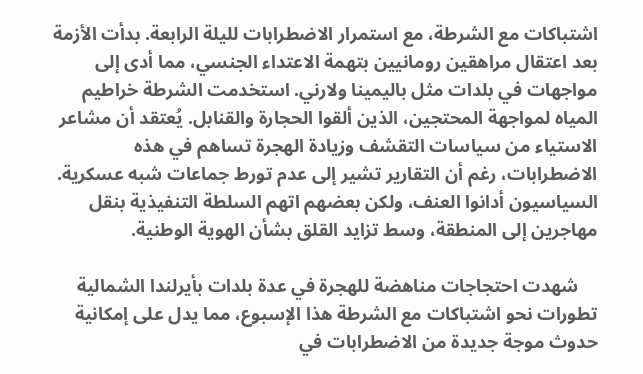اشتباكات مع الشرطة، مع استمرار الاضطرابات لليلة الرابعة. بدأت الأزمة بعد اعتقال مراهقين رومانيين بتهمة الاعتداء الجنسي، مما أدى إلى مواجهات في بلدات مثل باليمينا ولارني. استخدمت الشرطة خراطيم المياه لمواجهة المحتجين، الذين ألقوا الحجارة والقنابل. يُعتقد أن مشاعر الاستياء من سياسات التقشف وزيادة الهجرة تساهم في هذه الاضطرابات، رغم أن التقارير تشير إلى عدم تورط جماعات شبه عسكرية. السياسيون أدانوا العنف، ولكن بعضهم اتهم السلطة التنفيذية بنقل مهاجرين إلى المنطقة، وسط تزايد القلق بشأن الهوية الوطنية.

    شهدت احتجاجات مناهضة للهجرة في عدة بلدات بأيرلندا الشمالية تطورات نحو اشتباكات مع الشرطة هذا الإسبوع، مما يدل على إمكانية حدوث موجة جديدة من الاضطرابات في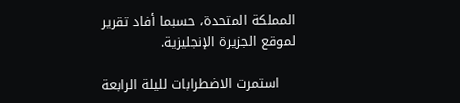المملكة المتحدة، حسبما أفاد تقرير لموقع الجزيرة الإنجليزية.

    استمرت الاضطرابات لليلة الرابعة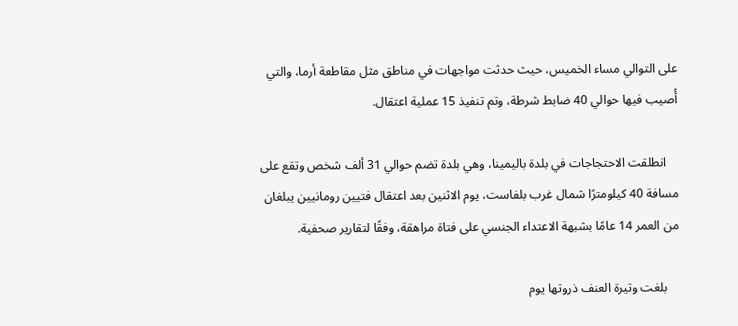على التوالي مساء الخميس، حيث حدثت مواجهات في مناطق مثل مقاطعة أرما، والتي أُصيب فيها حوالي 40 ضابط شرطة، وتم تنفيذ 15 عملية اعتقال.

    انطلقت الاحتجاجات في بلدة باليمينا، وهي بلدة تضم حوالي 31 ألف شخص وتقع على مسافة 40 كيلومترًا شمال غرب بلفاست، يوم الاثنين بعد اعتقال فتيين رومانيين يبلغان من العمر 14 عامًا بشبهة الاعتداء الجنسي على فتاة مراهقة، وفقًا لتقارير صحفية.

    بلغت وتيرة العنف ذروتها يوم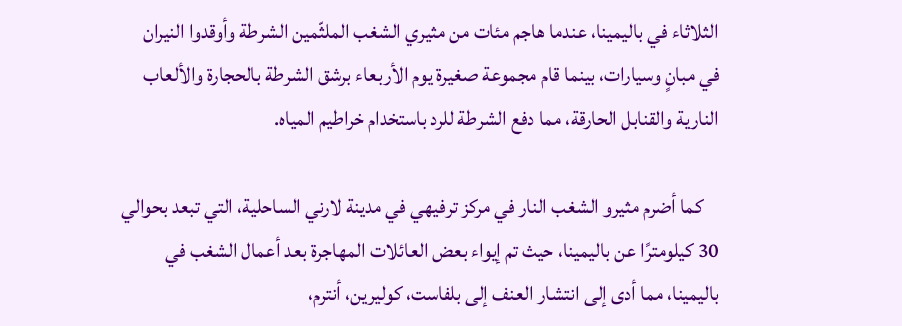الثلاثاء في باليمينا، عندما هاجم مئات من مثيري الشغب الملثّمين الشرطة وأوقدوا النيران في مبانٍ وسيارات، بينما قام مجموعة صغيرة يوم الأربعاء برشق الشرطة بالحجارة والألعاب النارية والقنابل الحارقة، مما دفع الشرطة للرد باستخدام خراطيم المياه.

    كما أضرم مثيرو الشغب النار في مركز ترفيهي في مدينة لارني الساحلية، التي تبعد بحوالي 30 كيلومترًا عن باليمينا، حيث تم إيواء بعض العائلات المهاجرة بعد أعمال الشغب في باليمينا، مما أدى إلى انتشار العنف إلى بلفاست، كوليرين، أنترم،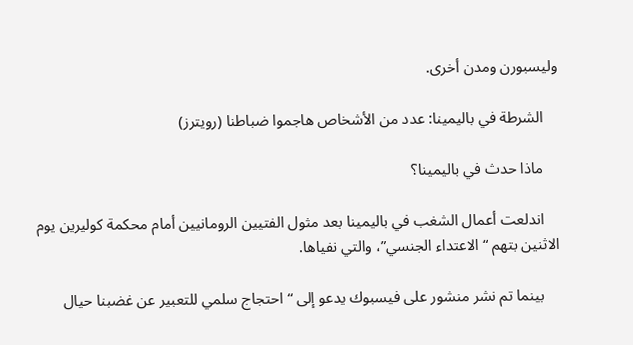وليسبورن ومدن أخرى.

    الشرطة في باليمينا: عدد من الأشخاص هاجموا ضباطنا (رويترز)

    ماذا حدث في باليمينا؟

    اندلعت أعمال الشغب في باليمينا بعد مثول الفتيين الرومانيين أمام محكمة كوليرين يوم الاثنين بتهم “الاعتداء الجنسي”، والتي نفياها.

    بينما تم نشر منشور على فيسبوك يدعو إلى “احتجاج سلمي للتعبير عن غضبنا حيال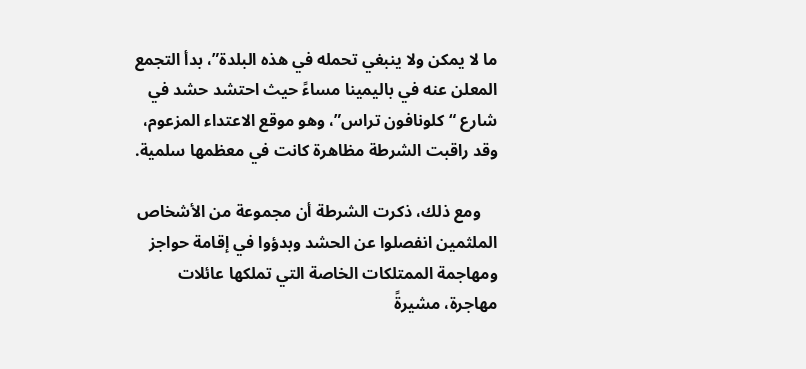ما لا يمكن ولا ينبغي تحمله في هذه البلدة”، بدأ التجمع المعلن عنه في باليمينا مساءً حيث احتشد حشد في شارع “كلونافون تراس”، وهو موقع الاعتداء المزعوم، وقد راقبت الشرطة مظاهرة كانت في معظمها سلمية.

    ومع ذلك، ذكرت الشرطة أن مجموعة من الأشخاص الملثمين انفصلوا عن الحشد وبدؤوا في إقامة حواجز ومهاجمة الممتلكات الخاصة التي تملكها عائلات مهاجرة، مشيرةً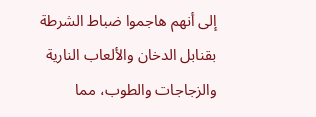إلى أنهم هاجموا ضباط الشرطة بقنابل الدخان والألعاب النارية والزجاجات والطوب، مما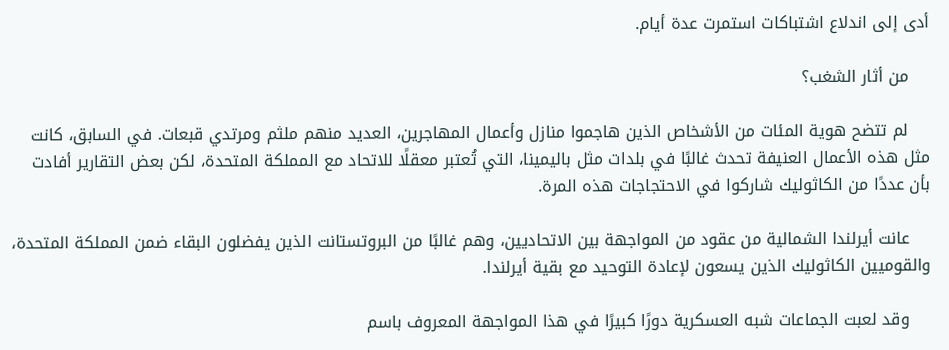أدى إلى اندلاع اشتباكات استمرت عدة أيام.

    من أثار الشغب؟

    لم تتضح هوية المئات من الأشخاص الذين هاجموا منازل وأعمال المهاجرين، العديد منهم ملثم ومرتدي قبعات. في السابق، كانت مثل هذه الأعمال العنيفة تحدث غالبًا في بلدات مثل باليمينا، التي تُعتبر معقلًا للاتحاد مع المملكة المتحدة، لكن بعض التقارير أفادت بأن عددًا من الكاثوليك شاركوا في الاحتجاجات هذه المرة.

    عانت أيرلندا الشمالية من عقود من المواجهة بين الاتحاديين، وهم غالبًا من البروتستانت الذين يفضلون البقاء ضمن المملكة المتحدة، والقوميين الكاثوليك الذين يسعون لإعادة التوحيد مع بقية أيرلندا.

    وقد لعبت الجماعات شبه العسكرية دورًا كبيرًا في هذا المواجهة المعروف باسم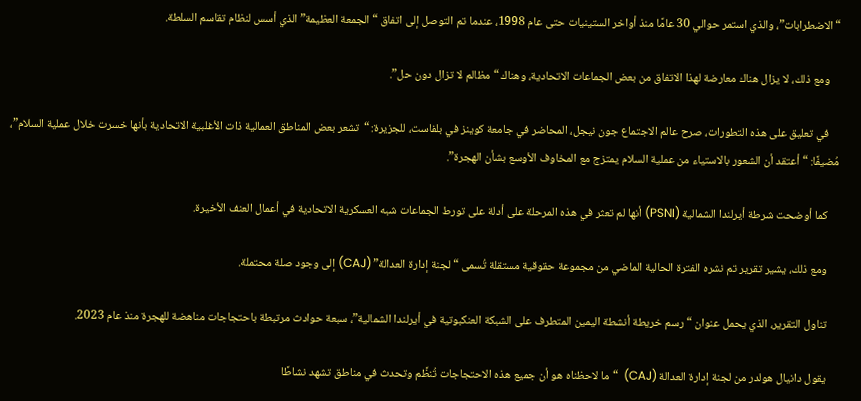“الاضطرابات”، والذي استمر حوالي 30 عامًا منذ أواخر الستينيات حتى عام 1998، عندما تم التوصل إلى اتفاق “الجمعة العظيمة” الذي أسس لنظام تقاسم السلطة.

    ومع ذلك، لا يزال هناك معارضة لهذا الاتفاق من بعض الجماعات الاتحادية، وهناك “مظالم لا تزال دون حل”.

    في تعليق على هذه التطورات، صرح عالم الاجتماع جون نيجل، المحاضر في جامعة كوينز في بلفاست، للجزيرة: “تشعر بعض المناطق العمالية ذات الأغلبية الاتحادية بأنها خسرت خلال عملية السلام”، مُضيفًا: “أعتقد أن الشعور بالاستياء من عملية السلام يمتزج مع المخاوف الأوسع بشأن الهجرة”.

    كما أوضحت شرطة أيرلندا الشمالية (PSNI) أنها لم تعثر في هذه المرحلة على أدلة على تورط الجماعات شبه العسكرية الاتحادية في أعمال العنف الأخيرة.

    ومع ذلك، يشير تقرير تم نشره الفترة الحالية الماضي من مجموعة حقوقية مستقلة تُسمى “لجنة إدارة العدالة” (CAJ) إلى وجود صلة محتملة.

    تناول التقرير، الذي يحمل عنوان “رسم خريطة أنشطة اليمين المتطرف على الشبكة العنكبوتية في أيرلندا الشمالية”، سبعة حوادث مرتبطة باحتجاجات مناهضة للهجرة منذ عام 2023.

    يقول دانيال هولدر من لجنة إدارة العدالة (CAJ)  “ما لاحظناه هو أن جميع هذه الاحتجاجات تُنظَّم وتحدث في مناطق تشهد نشاطًا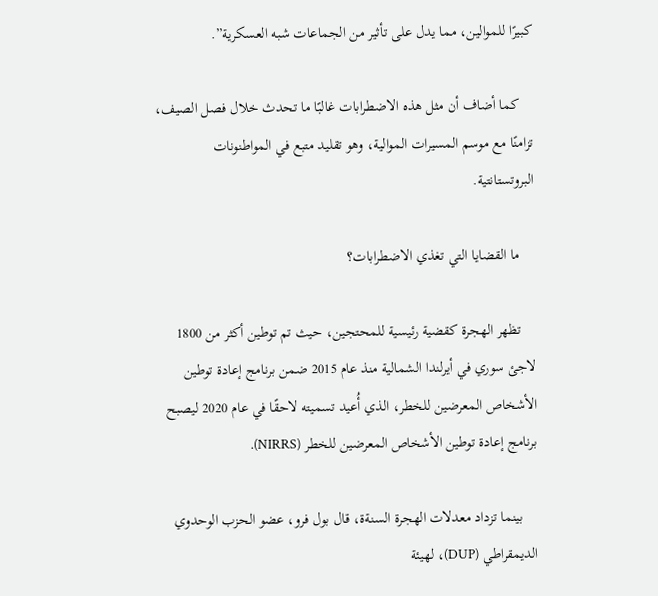كبيرًا للموالين، مما يدل على تأثير من الجماعات شبه العسكرية”.

    كما أضاف أن مثل هذه الاضطرابات غالبًا ما تحدث خلال فصل الصيف، تزامنًا مع موسم المسيرات الموالية، وهو تقليد متبع في المواطنونات البروتستانتية.

    ما القضايا التي تغذي الاضطرابات؟

    تظهر الهجرة كقضية رئيسية للمحتجين، حيث تم توطين أكثر من 1800 لاجئ سوري في أيرلندا الشمالية منذ عام 2015 ضمن برنامج إعادة توطين الأشخاص المعرضين للخطر، الذي أُعيد تسميته لاحقًا في عام 2020 ليصبح برنامج إعادة توطين الأشخاص المعرضين للخطر (NIRRS).

    بينما تزداد معدلات الهجرة السنةة، قال بول فرو، عضو الحزب الوحدوي الديمقراطي (DUP)، لهيئة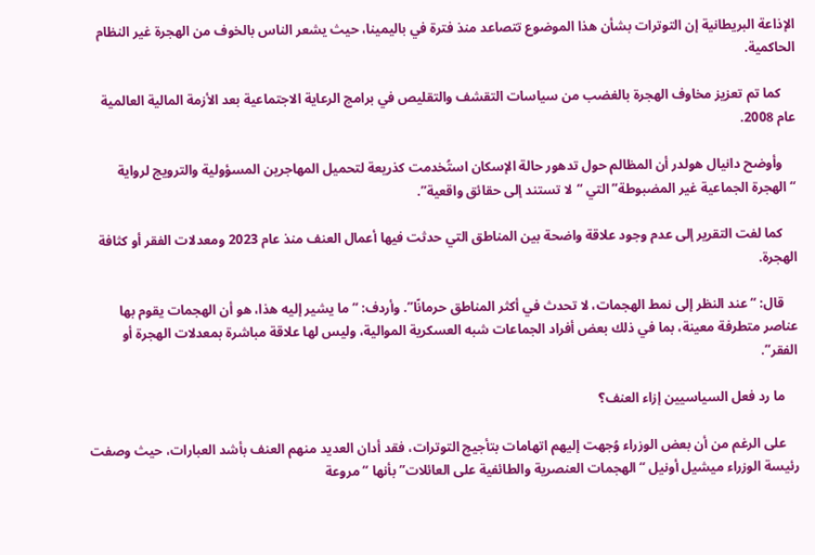الإذاعة البريطانية إن التوترات بشأن هذا الموضوع تتصاعد منذ فترة في باليمينا، حيث يشعر الناس بالخوف من الهجرة غير النظام الحاكمية.

    كما تم تعزيز مخاوف الهجرة بالغضب من سياسات التقشف والتقليص في برامج الرعاية الاجتماعية بعد الأزمة المالية العالمية عام 2008.

    وأوضح دانيال هولدر أن المظالم حول تدهور حالة الإسكان استُخدمت كذريعة لتحميل المهاجرين المسؤولية والترويج لرواية “الهجرة الجماعية غير المضبوطة” التي “لا تستند إلى حقائق واقعية”.

    كما لفت التقرير إلى عدم وجود علاقة واضحة بين المناطق التي حدثت فيها أعمال العنف منذ عام 2023 ومعدلات الفقر أو كثافة الهجرة.

    قال: “عند النظر إلى نمط الهجمات، لا تحدث في أكثر المناطق حرمانًا”. وأردف: “ما يشير إليه هذا، هو أن الهجمات يقوم بها عناصر متطرفة معينة، بما في ذلك بعض أفراد الجماعات شبه العسكرية الموالية، وليس لها علاقة مباشرة بمعدلات الهجرة أو الفقر”.

    ما رد فعل السياسيين إزاء العنف؟

    على الرغم من أن بعض الوزراء وُجهت إليهم اتهامات بتأجيج التوترات، فقد أدان العديد منهم العنف بأشد العبارات، حيث وصفت رئيسة الوزراء ميشيل أونيل “الهجمات العنصرية والطائفية على العائلات” بأنها “مروعة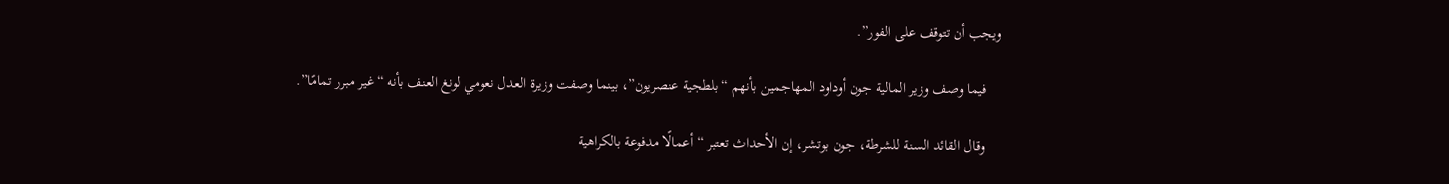ويجب أن تتوقف على الفور”.

    فيما وصف وزير المالية جون أوداود المهاجمين بأنهم “بلطجية عنصريون”، بينما وصفت وزيرة العدل نعومي لونغ العنف بأنه “غير مبرر تمامًا”.

    وقال القائد السنة للشرطة، جون بوتشر، إن الأحداث تعتبر “أعمالًا مدفوعة بالكراهية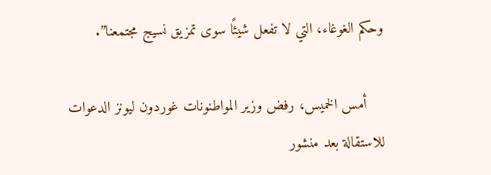وحكم الغوغاء، التي لا تفعل شيئًا سوى تمزیق نسيج مجتمعنا”.

    أمس الخميس، رفض وزير المواطنونات غوردون ليونز الدعوات للاستقالة بعد منشور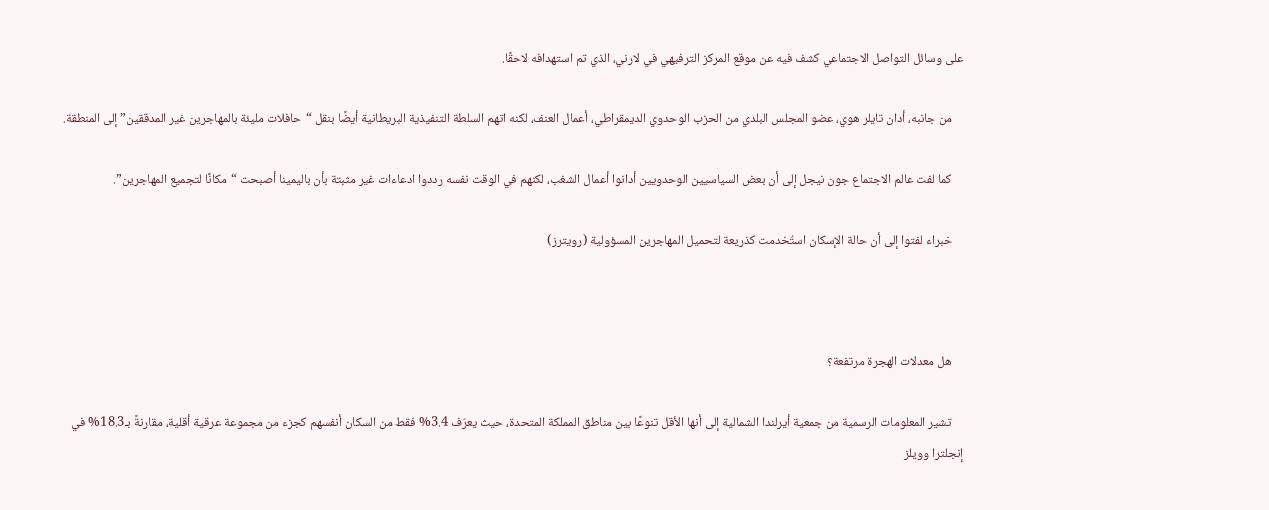على وسائل التواصل الاجتماعي كشف فيه عن موقع المركز الترفيهي في لارني، الذي تم استهدافه لاحقًا.

    من جانبه، أدان تايلر هوي، عضو المجلس البلدي من الحزب الوحدوي الديمقراطي، أعمال العنف، لكنه اتهم السلطة التنفيذية البريطانية أيضًا بنقل “حافلات مليئة بالمهاجرين غير المدققين” إلى المنطقة.

    كما لفت عالم الاجتماع جون نيجل إلى أن بعض السياسيين الوحدويين أدانوا أعمال الشغب، لكنهم في الوقت نفسه رددوا ادعاءات غير مثبتة بأن باليمينا أصبحت “مكانًا لتجميع المهاجرين”.

    خبراء لفتوا إلى أن حالة الإسكان استُخدمت كذريعة لتحميل المهاجرين المسؤولية (رويترز)



    هل معدلات الهجرة مرتفعة؟

    تشير المعلومات الرسمية من جمعية أيرلندا الشمالية إلى أنها الأقل تنوعًا بين مناطق المملكة المتحدة، حيث يعرّف 3.4% فقط من السكان أنفسهم كجزء من مجموعة عرقية أقلية، مقارنةً بـ18.3% في إنجلترا وويلز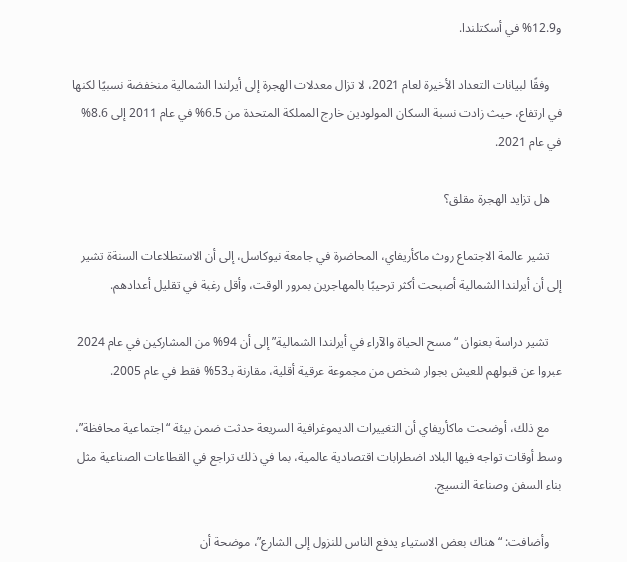و12.9% في أسكتلندا.

    وفقًا لبيانات التعداد الأخيرة لعام 2021، لا تزال معدلات الهجرة إلى أيرلندا الشمالية منخفضة نسبيًا لكنها في ارتفاع، حيث زادت نسبة السكان المولودين خارج المملكة المتحدة من 6.5% في عام 2011 إلى 8.6% في عام 2021.

    هل تزايد الهجرة مقلق؟

    تشير عالمة الاجتماع روث ماكأريفاي، المحاضرة في جامعة نيوكاسل، إلى أن الاستطلاعات السنةة تشير إلى أن أيرلندا الشمالية أصبحت أكثر ترحيبًا بالمهاجرين بمرور الوقت، وأقل رغبة في تقليل أعدادهم.

    تشير دراسة بعنوان “مسح الحياة والآراء في أيرلندا الشمالية” إلى أن 94% من المشاركين في عام 2024 عبروا عن قبولهم للعيش بجوار شخص من مجموعة عرقية أقلية، مقارنة بـ53% فقط في عام 2005.

    مع ذلك، أوضحت ماكأريفاي أن التغييرات الديموغرافية السريعة حدثت ضمن بيئة “اجتماعية محافظة”، وسط أوقات تواجه فيها البلاد اضطرابات اقتصادية عالمية، بما في ذلك تراجع في القطاعات الصناعية مثل بناء السفن وصناعة النسيج.

    وأضافت: “هناك بعض الاستياء يدفع الناس للنزول إلى الشارع”، موضحة أن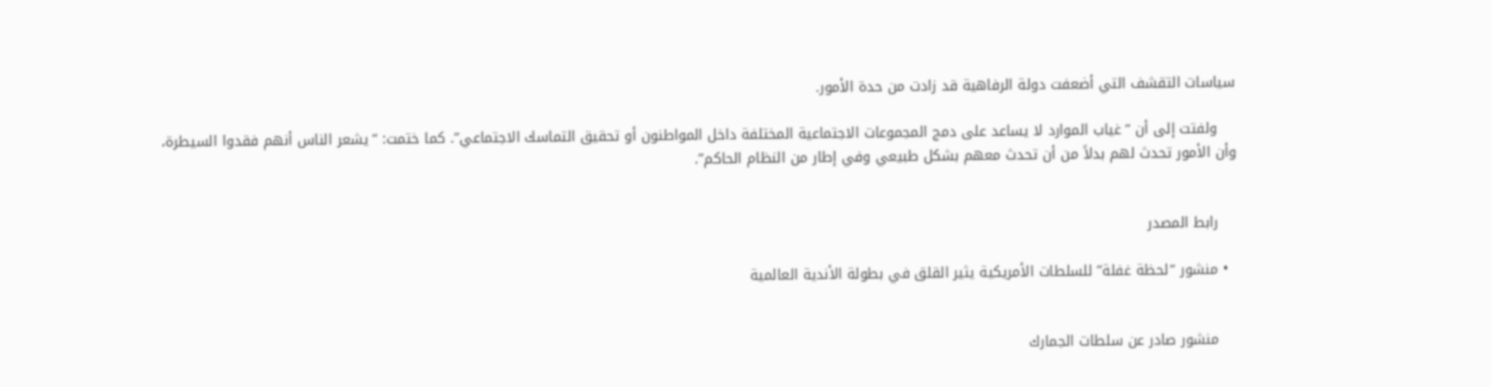سياسات التقشف التي أضعفت دولة الرفاهية قد زادت من حدة الأمور.

    ولفتت إلى أن “غياب الموارد لا يساعد على دمج المجموعات الاجتماعية المختلفة داخل المواطنون أو تحقيق التماسك الاجتماعي”. كما ختمت: “يشعر الناس أنهم فقدوا السيطرة، وأن الأمور تحدث لهم بدلاً من أن تحدث معهم بشكل طبيعي وفي إطار من النظام الحاكم”.


    رابط المصدر

  • منشور “لحظة غفلة” للسلطات الأمريكية يثير القلق في بطولة الأندية العالمية


    منشور صادر عن سلطات الجمارك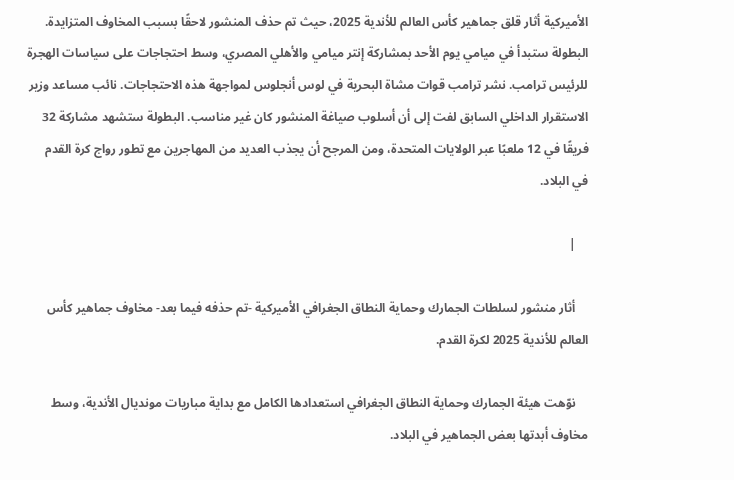الأميركية أثار قلق جماهير كأس العالم للأندية 2025، حيث تم حذف المنشور لاحقًا بسبب المخاوف المتزايدة. البطولة ستبدأ في ميامي يوم الأحد بمشاركة إنتر ميامي والأهلي المصري، وسط احتجاجات على سياسات الهجرة للرئيس ترامب. نشر ترامب قوات مشاة البحرية في لوس أنجلوس لمواجهة هذه الاحتجاجات. نائب مساعد وزير الاستقرار الداخلي السابق لفت إلى أن أسلوب صياغة المنشور كان غير مناسب. البطولة ستشهد مشاركة 32 فريقًا في 12 ملعبًا عبر الولايات المتحدة، ومن المرجح أن يجذب العديد من المهاجرين مع تطور رواج كرة القدم في البلاد.

    |

    أثار منشور لسلطات الجمارك وحماية النطاق الجغرافي الأميركية -تم حذفه فيما بعد- مخاوف جماهير كأس العالم للأندية 2025 لكرة القدم.

    نوّهت هيئة الجمارك وحماية النطاق الجغرافي استعدادها الكامل مع بداية مباريات مونديال الأندية، وسط مخاوف أبدتها بعض الجماهير في البلاد.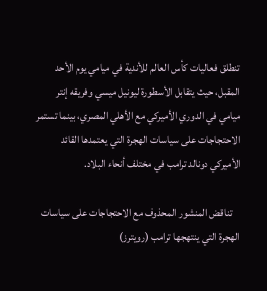تنطلق فعاليات كأس العالم للأندية في ميامي يوم الأحد المقبل، حيث يتقابل الأسطورة ليونيل ميسي وفريقه إنتر ميامي في الدوري الأميركي مع الأهلي المصري، بينما تستمر الاحتجاجات على سياسات الهجرة التي يعتمدها القائد الأميركي دونالد ترامب في مختلف أنحاء البلاد.

    تناقض المنشور المحذوف مع الاحتجاجات على سياسات الهجرة التي ينتهجها ترامب (رويترز)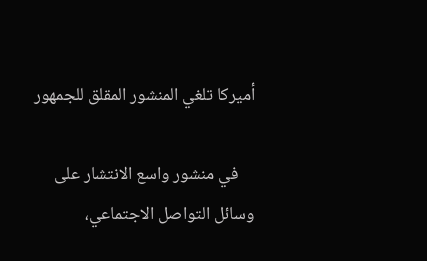أميركا تلغي المنشور المقلق للجمهور

    في منشور واسع الانتشار على وسائل التواصل الاجتماعي،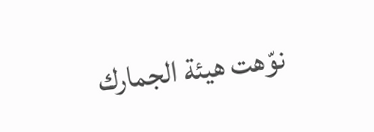نوّهت هيئة الجمارك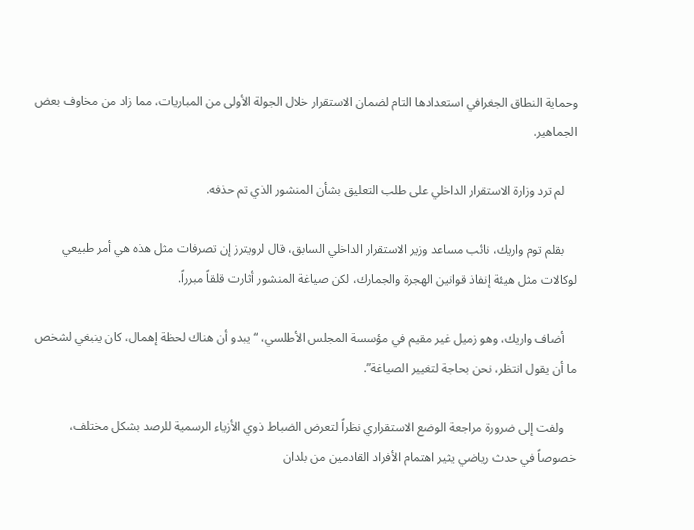وحماية النطاق الجغرافي استعدادها التام لضمان الاستقرار خلال الجولة الأولى من المباريات، مما زاد من مخاوف بعض الجماهير.

    لم ترد وزارة الاستقرار الداخلي على طلب التعليق بشأن المنشور الذي تم حذفه.

    بقلم توم واريك، نائب مساعد وزير الاستقرار الداخلي السابق، قال لرويترز إن تصرفات مثل هذه هي أمر طبيعي لوكالات مثل هيئة إنفاذ قوانين الهجرة والجمارك، لكن صياغة المنشور أثارت قلقاً مبرراً.

    أضاف واريك، وهو زميل غير مقيم في مؤسسة المجلس الأطلسي، “يبدو أن هناك لحظة إهمال، كان ينبغي لشخص ما أن يقول انتظر، نحن بحاجة لتغيير الصياغة”.

    ولفت إلى ضرورة مراجعة الوضع الاستقراري نظراً لتعرض الضباط ذوي الأزياء الرسمية للرصد بشكل مختلف، خصوصاً في حدث رياضي يثير اهتمام الأفراد القادمين من بلدان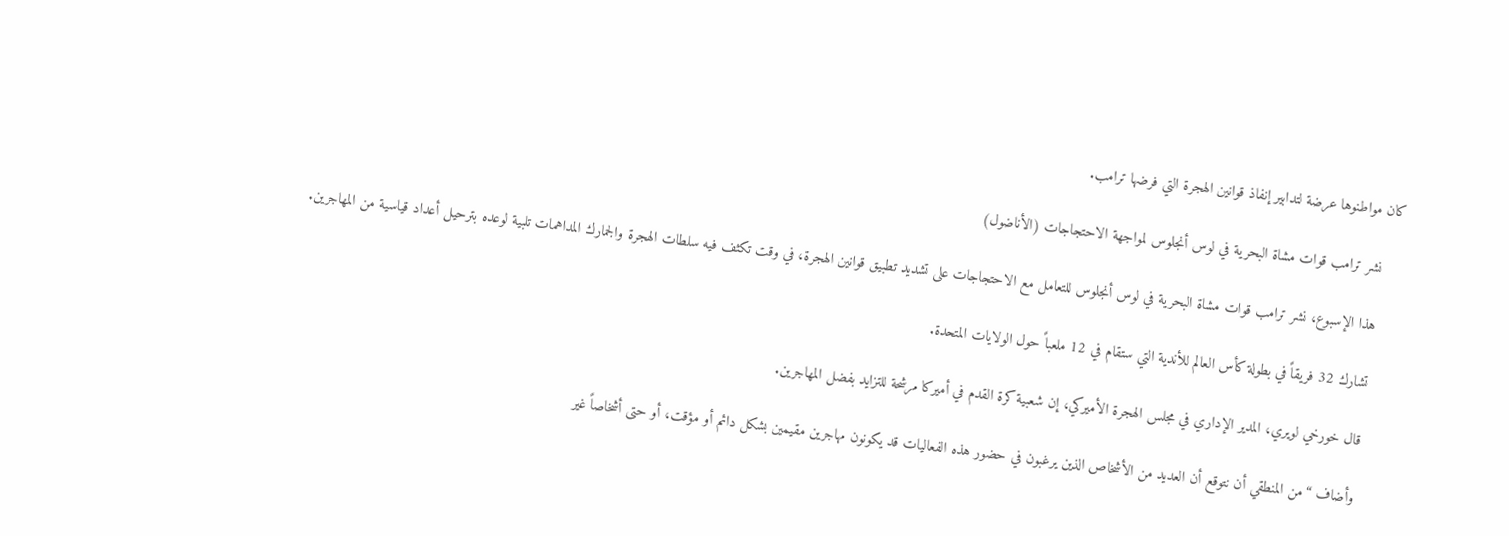كان مواطنوها عرضة لتدابير إنفاذ قوانين الهجرة التي فرضها ترامب.

    نشر ترامب قوات مشاة البحرية في لوس أنجلوس لمواجهة الاحتجاجات (الأناضول)

    هذا الإسبوع، نشر ترامب قوات مشاة البحرية في لوس أنجلوس للتعامل مع الاحتجاجات على تشديد تطبيق قوانين الهجرة، في وقت تكثف فيه سلطات الهجرة والجمارك المداهمات تلبية لوعده بترحيل أعداد قياسية من المهاجرين.

    تشارك 32 فريقاً في بطولة كأس العالم للأندية التي ستقام في 12 ملعباً حول الولايات المتحدة.

    قال خورخي لويري، المدير الإداري في مجلس الهجرة الأميركي، إن شعبية كرة القدم في أميركا مرشحة للتزايد بفضل المهاجرين.

    وأضاف “من المنطقي أن نتوقع أن العديد من الأشخاص الذين يرغبون في حضور هذه الفعاليات قد يكونون مهاجرين مقيمين بشكل دائم أو مؤقت، أو حتى أشخاصاً غير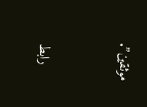موثقين”.


    رابط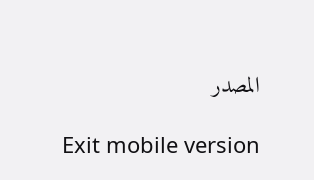المصدر

Exit mobile version